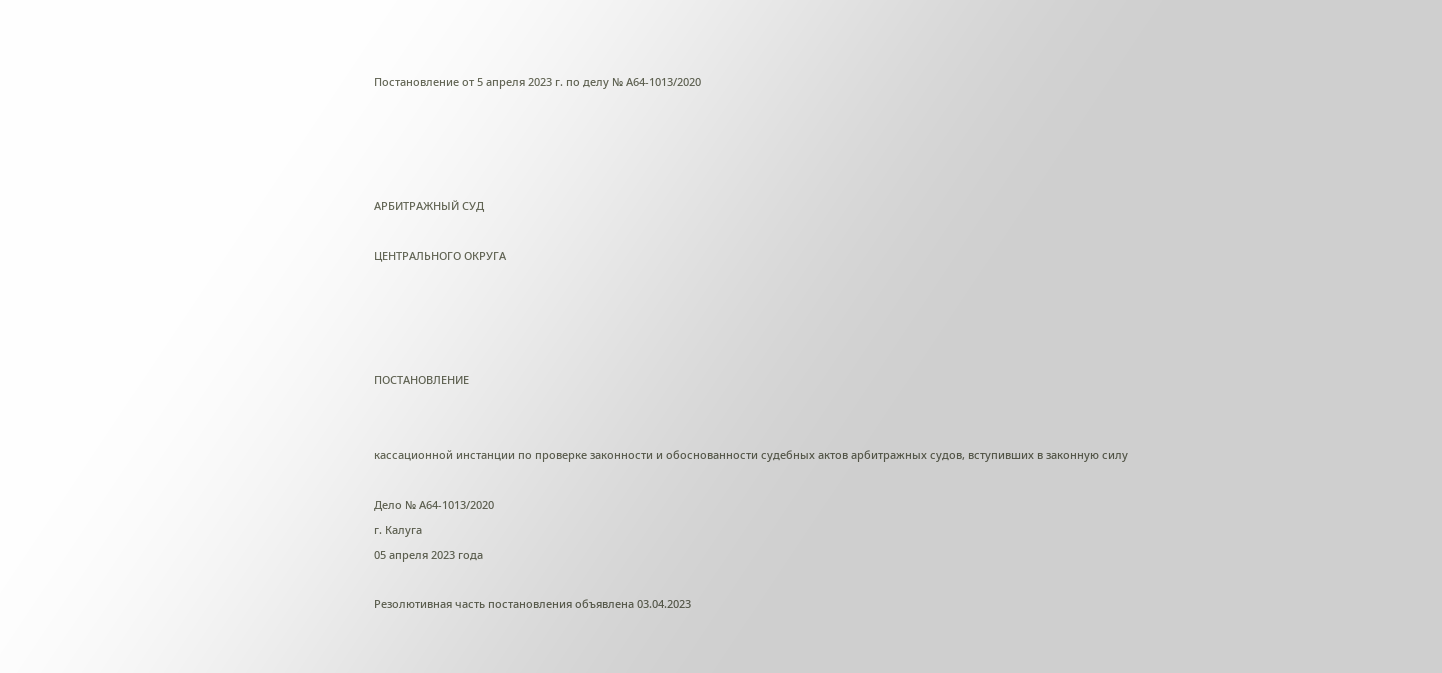Постановление от 5 апреля 2023 г. по делу № А64-1013/2020




АРБИТРАЖНЫЙ СУД

ЦЕНТРАЛЬНОГО ОКРУГА




ПОСТАНОВЛЕНИЕ


кассационной инстанции по проверке законности и обоснованности судебных актов арбитражных судов, вступивших в законную силу

Дело № А64-1013/2020
г. Калуга
05 апреля 2023 года

Резолютивная часть постановления объявлена 03.04.2023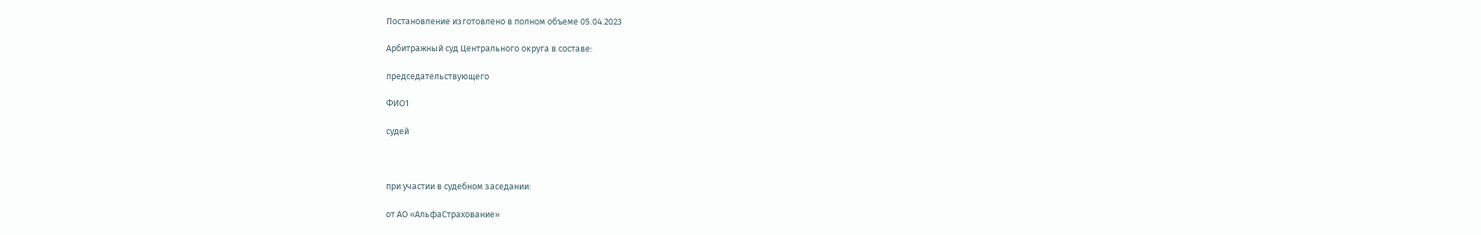Постановление изготовлено в полном объеме 05.04.2023

Арбитражный суд Центрального округа в составе:

председательствующего

ФИО1

судей



при участии в судебном заседании:

от АО «АльфаСтрахование»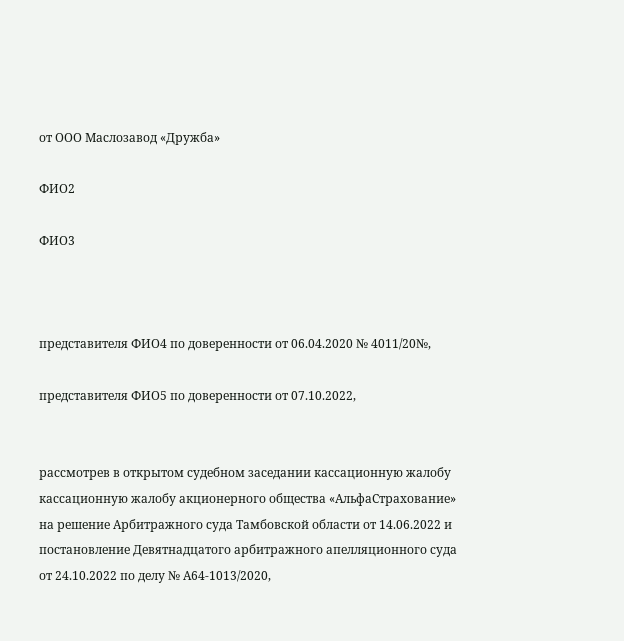от ООО Маслозавод «Дружба»

ФИО2

ФИО3



представителя ФИО4 по доверенности от 06.04.2020 № 4011/20№,

представителя ФИО5 по доверенности от 07.10.2022,


рассмотрев в открытом судебном заседании кассационную жалобу кассационную жалобу акционерного общества «АльфаСтрахование» на решение Арбитражного суда Тамбовской области от 14.06.2022 и постановление Девятнадцатого арбитражного апелляционного суда от 24.10.2022 по делу № А64-1013/2020,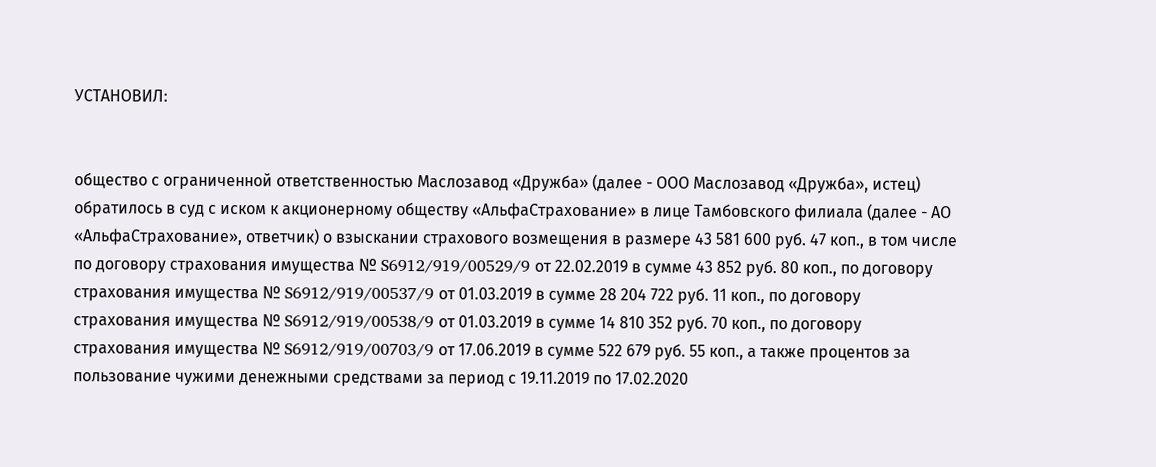УСТАНОВИЛ:


общество с ограниченной ответственностью Маслозавод «Дружба» (далее - ООО Маслозавод «Дружба», истец) обратилось в суд с иском к акционерному обществу «АльфаСтрахование» в лице Тамбовского филиала (далее - АО «АльфаСтрахование», ответчик) о взыскании страхового возмещения в размере 43 581 600 руб. 47 коп., в том числе по договору страхования имущества № S6912/919/00529/9 от 22.02.2019 в сумме 43 852 руб. 80 коп., по договору страхования имущества № S6912/919/00537/9 от 01.03.2019 в сумме 28 204 722 руб. 11 коп., по договору страхования имущества № S6912/919/00538/9 от 01.03.2019 в сумме 14 810 352 руб. 70 коп., по договору страхования имущества № S6912/919/00703/9 от 17.06.2019 в сумме 522 679 руб. 55 коп., а также процентов за пользование чужими денежными средствами за период с 19.11.2019 по 17.02.2020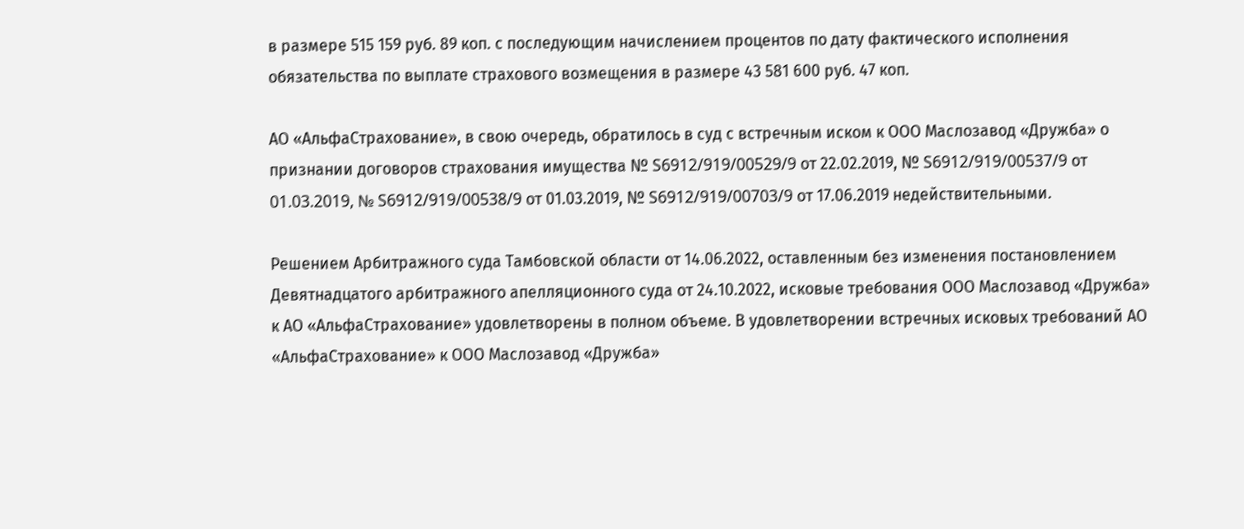в размере 515 159 руб. 89 коп. с последующим начислением процентов по дату фактического исполнения обязательства по выплате страхового возмещения в размере 43 581 600 руб. 47 коп.

АО «АльфаСтрахование», в свою очередь, обратилось в суд с встречным иском к ООО Маслозавод «Дружба» о признании договоров страхования имущества № S6912/919/00529/9 от 22.02.2019, № S6912/919/00537/9 от 01.03.2019, № S6912/919/00538/9 от 01.03.2019, № S6912/919/00703/9 от 17.06.2019 недействительными.

Решением Арбитражного суда Тамбовской области от 14.06.2022, оставленным без изменения постановлением Девятнадцатого арбитражного апелляционного суда от 24.10.2022, исковые требования ООО Маслозавод «Дружба» к АО «АльфаСтрахование» удовлетворены в полном объеме. В удовлетворении встречных исковых требований АО «АльфаСтрахование» к ООО Маслозавод «Дружба»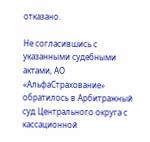отказано.

Не согласившись с указанными судебными актами, АО «АльфаСтрахование» обратилось в Арбитражный суд Центрального округа с кассационной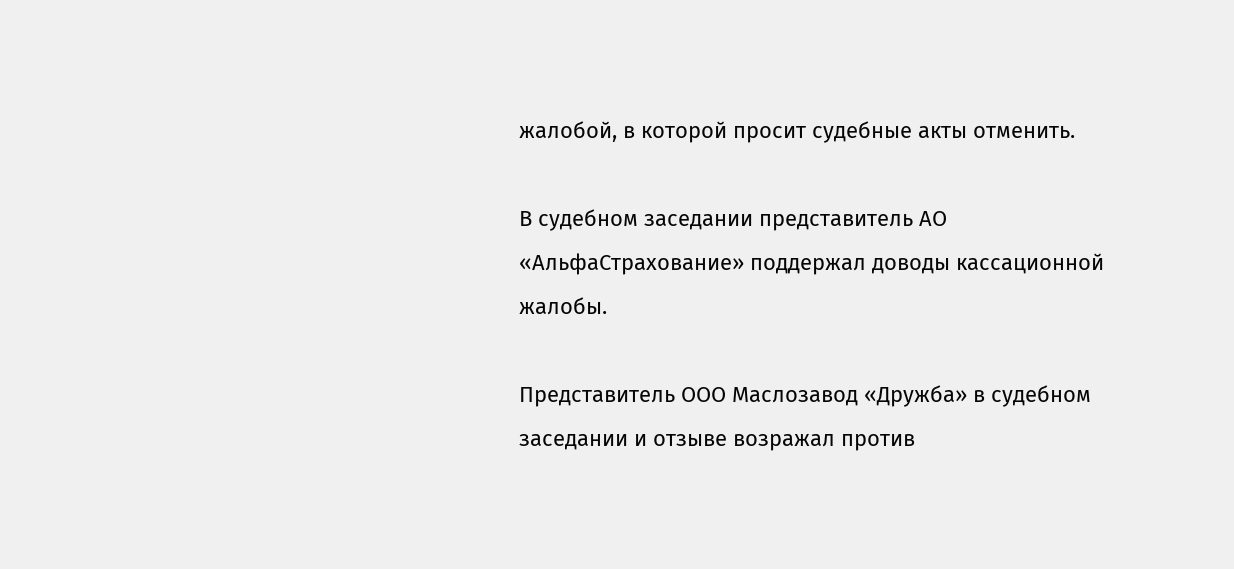жалобой, в которой просит судебные акты отменить.

В судебном заседании представитель АО «АльфаСтрахование» поддержал доводы кассационной жалобы.

Представитель ООО Маслозавод «Дружба» в судебном заседании и отзыве возражал против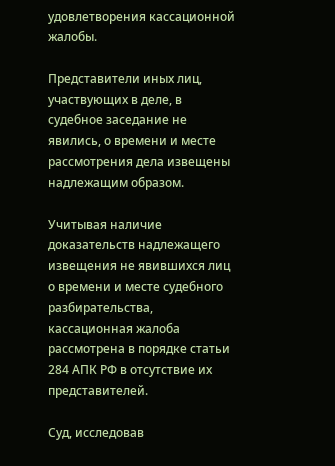удовлетворения кассационной жалобы.

Представители иных лиц, участвующих в деле, в судебное заседание не явились, о времени и месте рассмотрения дела извещены надлежащим образом.

Учитывая наличие доказательств надлежащего извещения не явившихся лиц о времени и месте судебного разбирательства, кассационная жалоба рассмотрена в порядке статьи 284 АПК РФ в отсутствие их представителей.

Суд, исследовав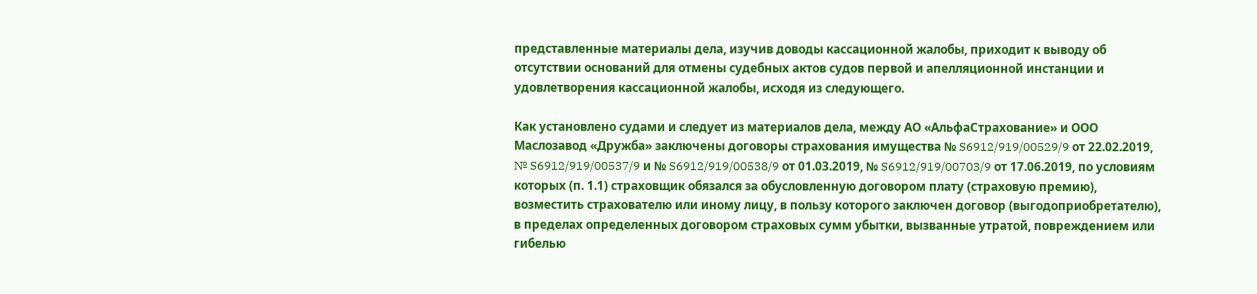представленные материалы дела, изучив доводы кассационной жалобы, приходит к выводу об отсутствии оснований для отмены судебных актов судов первой и апелляционной инстанции и удовлетворения кассационной жалобы, исходя из следующего.

Как установлено судами и следует из материалов дела, между АО «АльфаСтрахование» и ООО Маслозавод «Дружба» заключены договоры страхования имущества № S6912/919/00529/9 от 22.02.2019, № S6912/919/00537/9 и № S6912/919/00538/9 от 01.03.2019, № S6912/919/00703/9 от 17.06.2019, по условиям которых (п. 1.1) страховщик обязался за обусловленную договором плату (страховую премию), возместить страхователю или иному лицу, в пользу которого заключен договор (выгодоприобретателю), в пределах определенных договором страховых сумм убытки, вызванные утратой, повреждением или гибелью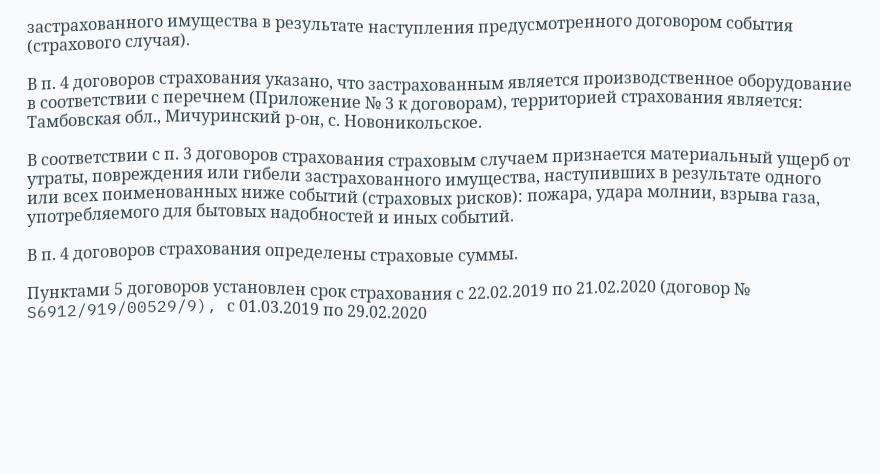застрахованного имущества в результате наступления предусмотренного договором события (страхового случая).

В п. 4 договоров страхования указано, что застрахованным является производственное оборудование в соответствии с перечнем (Приложение № 3 к договорам), территорией страхования является: Тамбовская обл., Мичуринский р-он, с. Новоникольское.

В соответствии с п. 3 договоров страхования страховым случаем признается материальный ущерб от утраты, повреждения или гибели застрахованного имущества, наступивших в результате одного или всех поименованных ниже событий (страховых рисков): пожара, удара молнии, взрыва газа, употребляемого для бытовых надобностей и иных событий.

В п. 4 договоров страхования определены страховые суммы.

Пунктами 5 договоров установлен срок страхования с 22.02.2019 по 21.02.2020 (договор № S6912/919/00529/9), с 01.03.2019 по 29.02.2020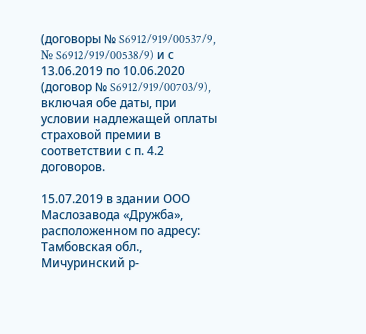(договоры № S6912/919/00537/9, № S6912/919/00538/9) и с 13.06.2019 по 10.06.2020 (договор № S6912/919/00703/9), включая обе даты, при условии надлежащей оплаты страховой премии в соответствии с п. 4.2 договоров.

15.07.2019 в здании ООО Маслозавода «Дружба», расположенном по адресу: Тамбовская обл., Мичуринский р-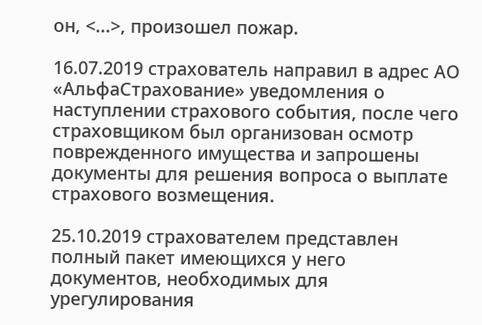он, <...>, произошел пожар.

16.07.2019 страхователь направил в адрес АО «АльфаСтрахование» уведомления о наступлении страхового события, после чего страховщиком был организован осмотр поврежденного имущества и запрошены документы для решения вопроса о выплате страхового возмещения.

25.10.2019 страхователем представлен полный пакет имеющихся у него документов, необходимых для урегулирования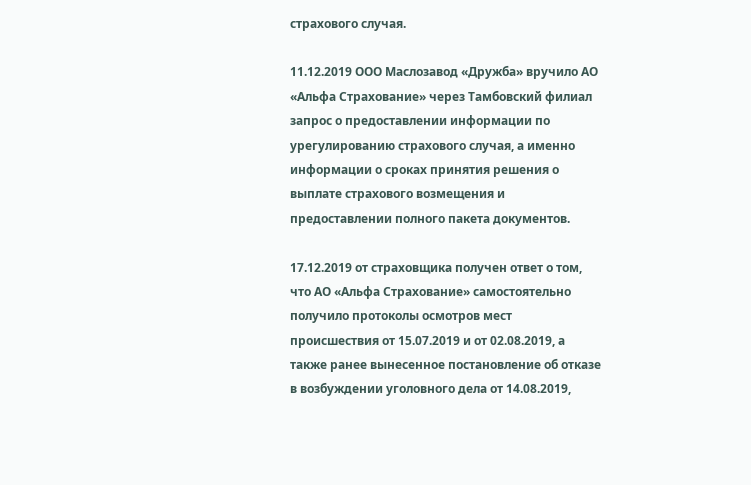страхового случая.

11.12.2019 ООО Маслозавод «Дружба» вручило АО «Альфа Страхование» через Тамбовский филиал запрос о предоставлении информации по урегулированию страхового случая, а именно информации о сроках принятия решения о выплате страхового возмещения и предоставлении полного пакета документов.

17.12.2019 от страховщика получен ответ о том, что АО «Альфа Страхование» самостоятельно получило протоколы осмотров мест происшествия от 15.07.2019 и от 02.08.2019, а также ранее вынесенное постановление об отказе в возбуждении уголовного дела от 14.08.2019,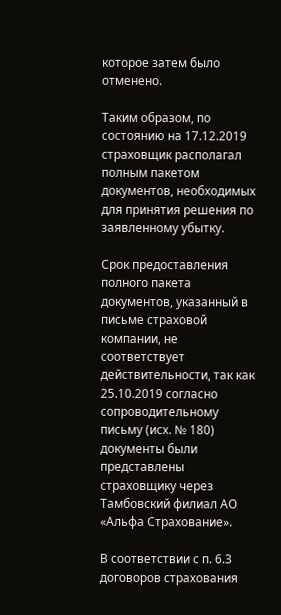которое затем было отменено.

Таким образом, по состоянию на 17.12.2019 страховщик располагал полным пакетом документов, необходимых для принятия решения по заявленному убытку.

Срок предоставления полного пакета документов, указанный в письме страховой компании, не соответствует действительности, так как 25.10.2019 согласно сопроводительному письму (исх. № 180) документы были представлены страховщику через Тамбовский филиал АО «Альфа Страхование».

В соответствии с п. 6.3 договоров страхования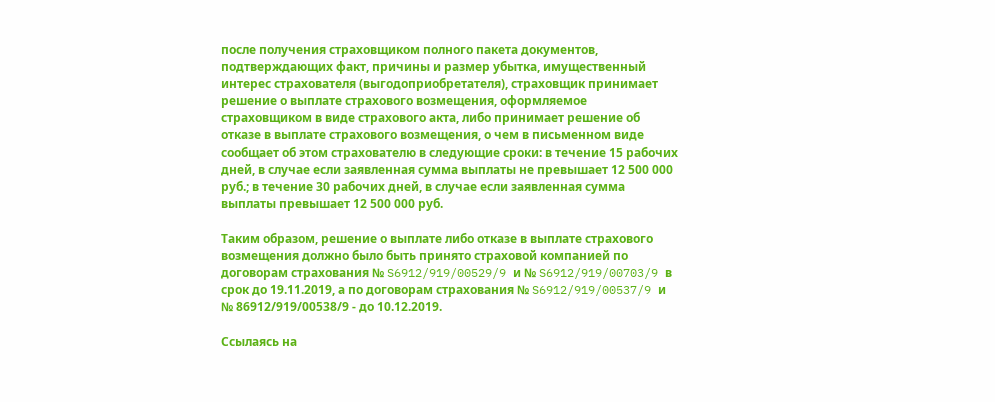после получения страховщиком полного пакета документов, подтверждающих факт, причины и размер убытка, имущественный интерес страхователя (выгодоприобретателя), страховщик принимает решение о выплате страхового возмещения, оформляемое страховщиком в виде страхового акта, либо принимает решение об отказе в выплате страхового возмещения, о чем в письменном виде сообщает об этом страхователю в следующие сроки: в течение 15 рабочих дней, в случае если заявленная сумма выплаты не превышает 12 500 000 руб.; в течение 30 рабочих дней, в случае если заявленная сумма выплаты превышает 12 500 000 руб.

Таким образом, решение о выплате либо отказе в выплате страхового возмещения должно было быть принято страховой компанией по договорам страхования № S6912/919/00529/9 и № S6912/919/00703/9 в срок до 19.11.2019, а по договорам страхования № S6912/919/00537/9 и № 86912/919/00538/9 - до 10.12.2019.

Ссылаясь на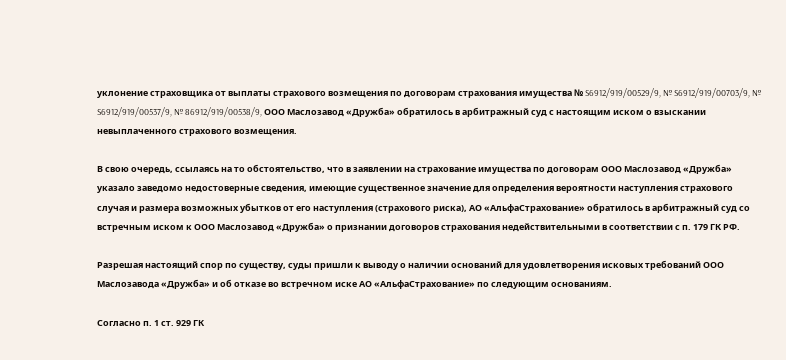уклонение страховщика от выплаты страхового возмещения по договорам страхования имущества № S6912/919/00529/9, № S6912/919/00703/9, № S6912/919/00537/9, № 86912/919/00538/9, ООО Маслозавод «Дружба» обратилось в арбитражный суд с настоящим иском о взыскании невыплаченного страхового возмещения.

В свою очередь, ссылаясь на то обстоятельство, что в заявлении на страхование имущества по договорам ООО Маслозавод «Дружба» указало заведомо недостоверные сведения, имеющие существенное значение для определения вероятности наступления страхового случая и размера возможных убытков от его наступления (страхового риска), АО «АльфаСтрахование» обратилось в арбитражный суд со встречным иском к ООО Маслозавод «Дружба» о признании договоров страхования недействительными в соответствии с п. 179 ГК РФ.

Разрешая настоящий спор по существу, суды пришли к выводу о наличии оснований для удовлетворения исковых требований ООО Маслозавода «Дружба» и об отказе во встречном иске АО «АльфаСтрахование» по следующим основаниям.

Согласно п. 1 ст. 929 ГК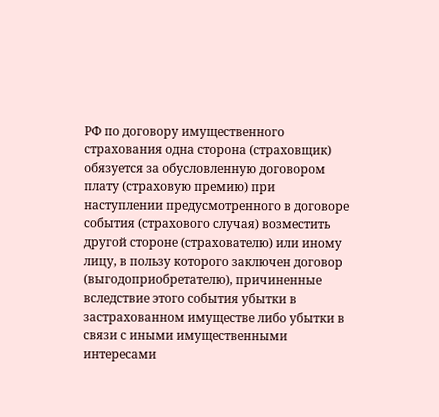РФ по договору имущественного страхования одна сторона (страховщик) обязуется за обусловленную договором плату (страховую премию) при наступлении предусмотренного в договоре события (страхового случая) возместить другой стороне (страхователю) или иному лицу, в пользу которого заключен договор (выгодоприобретателю), причиненные вследствие этого события убытки в застрахованном имуществе либо убытки в связи с иными имущественными интересами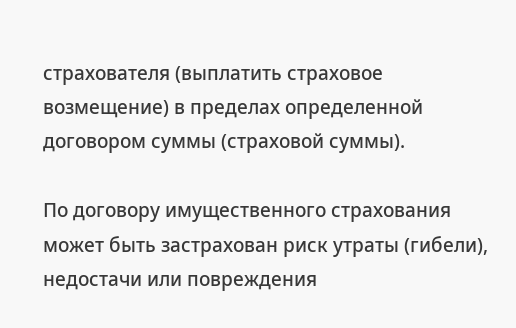страхователя (выплатить страховое возмещение) в пределах определенной договором суммы (страховой суммы).

По договору имущественного страхования может быть застрахован риск утраты (гибели), недостачи или повреждения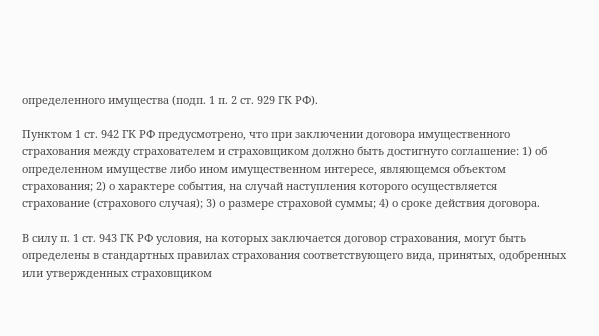определенного имущества (подп. 1 п. 2 ст. 929 ГК РФ).

Пунктом 1 ст. 942 ГК РФ предусмотрено, что при заключении договора имущественного страхования между страхователем и страховщиком должно быть достигнуто соглашение: 1) об определенном имуществе либо ином имущественном интересе, являющемся объектом страхования; 2) о характере события, на случай наступления которого осуществляется страхование (страхового случая); 3) о размере страховой суммы; 4) о сроке действия договора.

В силу п. 1 ст. 943 ГК РФ условия, на которых заключается договор страхования, могут быть определены в стандартных правилах страхования соответствующего вида, принятых, одобренных или утвержденных страховщиком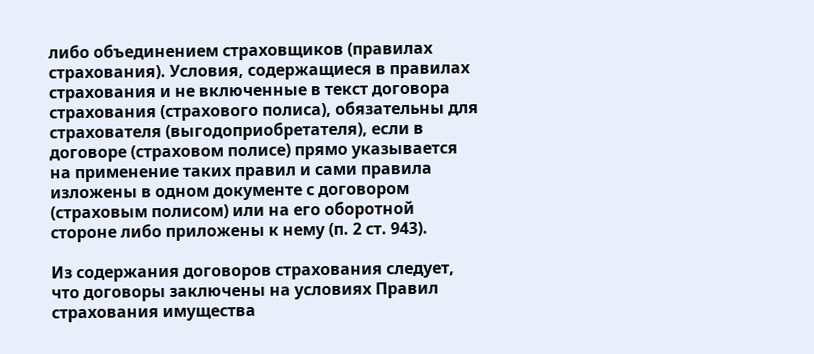либо объединением страховщиков (правилах страхования). Условия, содержащиеся в правилах страхования и не включенные в текст договора страхования (страхового полиса), обязательны для страхователя (выгодоприобретателя), если в договоре (страховом полисе) прямо указывается на применение таких правил и сами правила изложены в одном документе с договором (страховым полисом) или на его оборотной стороне либо приложены к нему (п. 2 ст. 943).

Из содержания договоров страхования следует, что договоры заключены на условиях Правил страхования имущества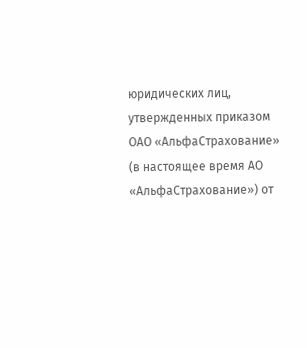юридических лиц, утвержденных приказом ОАО «АльфаСтрахование» (в настоящее время АО «АльфаСтрахование») от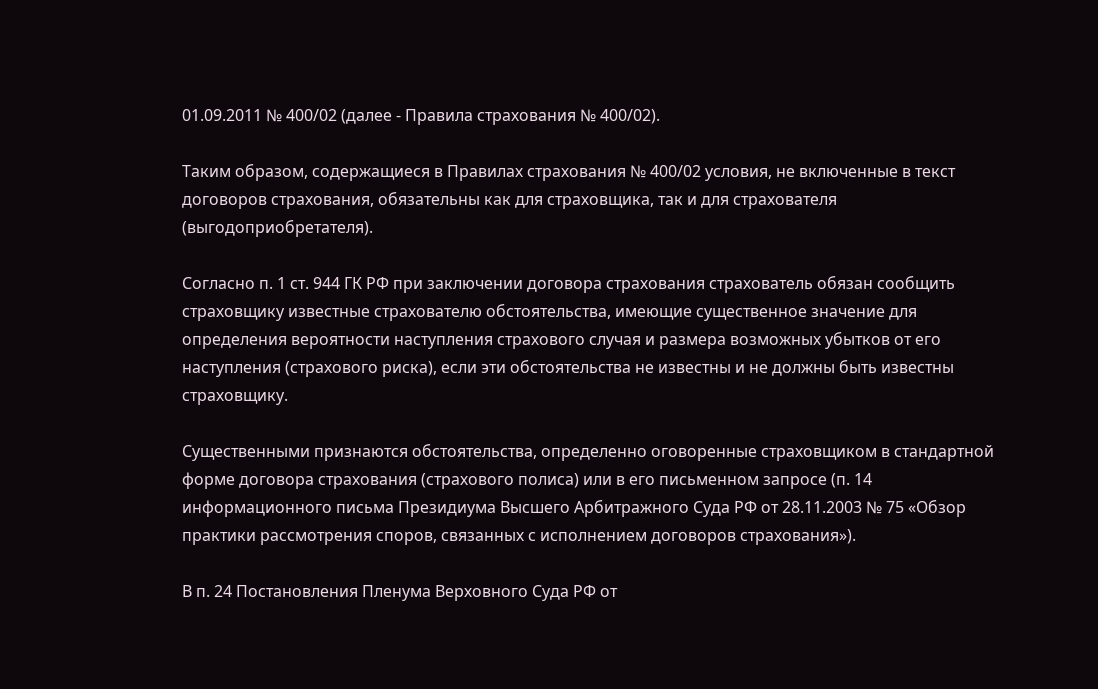01.09.2011 № 400/02 (далее - Правила страхования № 400/02).

Таким образом, содержащиеся в Правилах страхования № 400/02 условия, не включенные в текст договоров страхования, обязательны как для страховщика, так и для страхователя (выгодоприобретателя).

Согласно п. 1 ст. 944 ГК РФ при заключении договора страхования страхователь обязан сообщить страховщику известные страхователю обстоятельства, имеющие существенное значение для определения вероятности наступления страхового случая и размера возможных убытков от его наступления (страхового риска), если эти обстоятельства не известны и не должны быть известны страховщику.

Существенными признаются обстоятельства, определенно оговоренные страховщиком в стандартной форме договора страхования (страхового полиса) или в его письменном запросе (п. 14 информационного письма Президиума Высшего Арбитражного Суда РФ от 28.11.2003 № 75 «Обзор практики рассмотрения споров, связанных с исполнением договоров страхования»).

В п. 24 Постановления Пленума Верховного Суда РФ от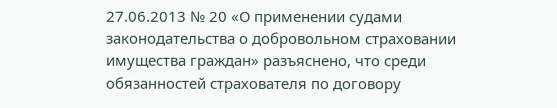27.06.2013 № 20 «О применении судами законодательства о добровольном страховании имущества граждан» разъяснено, что среди обязанностей страхователя по договору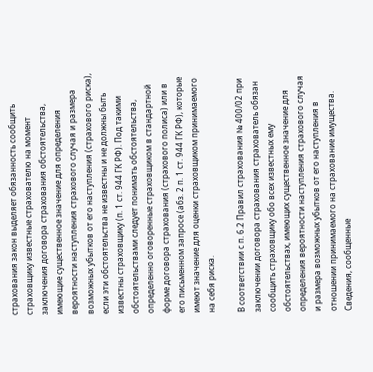страхования закон выделяет обязанность сообщить страховщику известные страхователю на момент заключения договора страхования обстоятельства, имеющие существенное значение для определения вероятности наступления страхового случая и размера возможных убытков от его наступления (страхового риска), если эти обстоятельства не известны и не должны быть известны страховщику (п. 1 ст. 944 ГК РФ). Под такими обстоятельствами следует понимать обстоятельства, определенно оговоренные страховщиком в стандартной форме договора страхования (страхового полиса) или в его письменном запросе (абз. 2 п. 1 ст. 944 ГК РФ), которые имеют значение для оценки страховщиком принимаемого на себя риска.

В соответствии с п. 6.2 Правил страхования № 400/02 при заключении договора страхования страхователь обязан сообщить страховщику обо всех известных ему обстоятельствах, имеющих существенное значение для определения вероятности наступления страхового случая и размера возможных убытков от его наступления в отношении принимаемого на страхование имущества. Сведения, сообщенные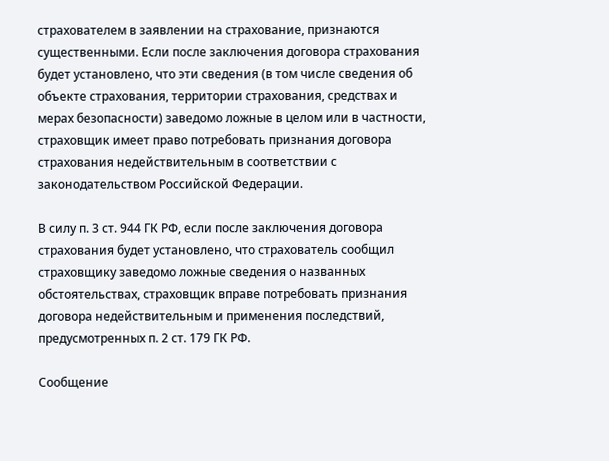страхователем в заявлении на страхование, признаются существенными. Если после заключения договора страхования будет установлено, что эти сведения (в том числе сведения об объекте страхования, территории страхования, средствах и мерах безопасности) заведомо ложные в целом или в частности, страховщик имеет право потребовать признания договора страхования недействительным в соответствии с законодательством Российской Федерации.

В силу п. 3 ст. 944 ГК РФ, если после заключения договора страхования будет установлено, что страхователь сообщил страховщику заведомо ложные сведения о названных обстоятельствах, страховщик вправе потребовать признания договора недействительным и применения последствий, предусмотренных п. 2 ст. 179 ГК РФ.

Сообщение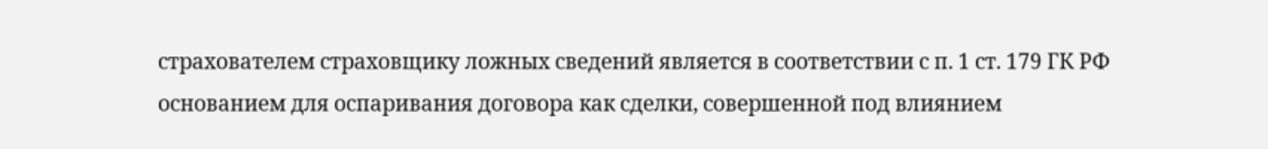страхователем страховщику ложных сведений является в соответствии с п. 1 ст. 179 ГК РФ основанием для оспаривания договора как сделки, совершенной под влиянием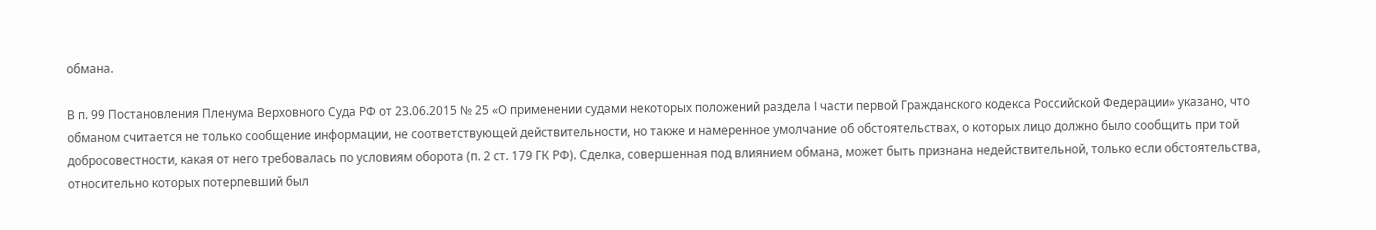обмана.

В п. 99 Постановления Пленума Верховного Суда РФ от 23.06.2015 № 25 «О применении судами некоторых положений раздела I части первой Гражданского кодекса Российской Федерации» указано, что обманом считается не только сообщение информации, не соответствующей действительности, но также и намеренное умолчание об обстоятельствах, о которых лицо должно было сообщить при той добросовестности, какая от него требовалась по условиям оборота (п. 2 ст. 179 ГК РФ). Сделка, совершенная под влиянием обмана, может быть признана недействительной, только если обстоятельства, относительно которых потерпевший был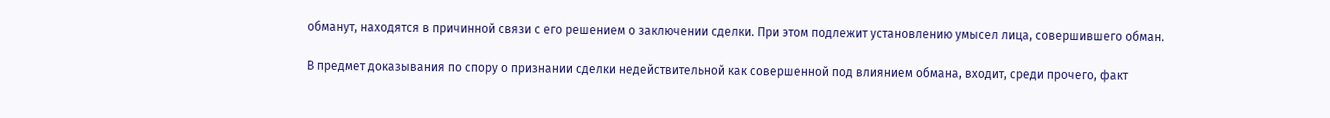обманут, находятся в причинной связи с его решением о заключении сделки. При этом подлежит установлению умысел лица, совершившего обман.

В предмет доказывания по спору о признании сделки недействительной как совершенной под влиянием обмана, входит, среди прочего, факт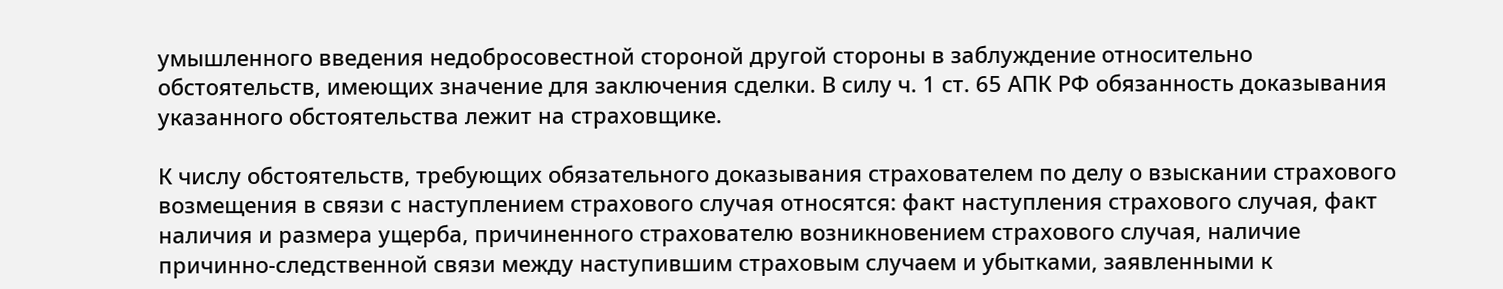умышленного введения недобросовестной стороной другой стороны в заблуждение относительно обстоятельств, имеющих значение для заключения сделки. В силу ч. 1 ст. 65 АПК РФ обязанность доказывания указанного обстоятельства лежит на страховщике.

К числу обстоятельств, требующих обязательного доказывания страхователем по делу о взыскании страхового возмещения в связи с наступлением страхового случая относятся: факт наступления страхового случая, факт наличия и размера ущерба, причиненного страхователю возникновением страхового случая, наличие причинно-следственной связи между наступившим страховым случаем и убытками, заявленными к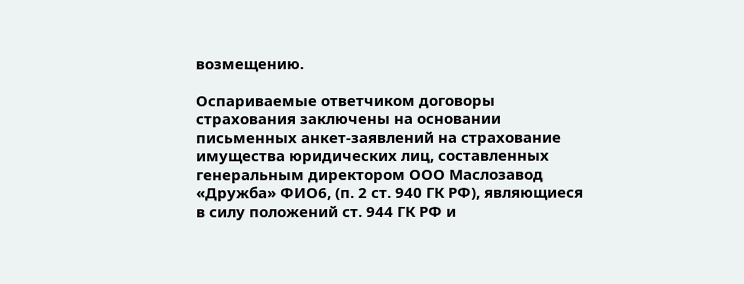возмещению.

Оспариваемые ответчиком договоры страхования заключены на основании письменных анкет-заявлений на страхование имущества юридических лиц, составленных генеральным директором ООО Маслозавод «Дружба» ФИО6, (п. 2 ст. 940 ГК РФ), являющиеся в силу положений ст. 944 ГК РФ и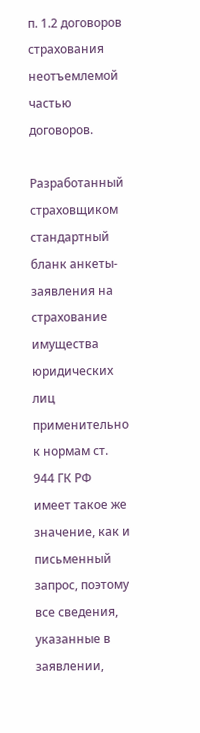п. 1.2 договоров страхования неотъемлемой частью договоров.

Разработанный страховщиком стандартный бланк анкеты-заявления на страхование имущества юридических лиц применительно к нормам ст. 944 ГК РФ имеет такое же значение, как и письменный запрос, поэтому все сведения, указанные в заявлении,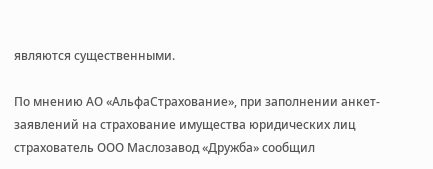являются существенными.

По мнению АО «АльфаСтрахование», при заполнении анкет-заявлений на страхование имущества юридических лиц страхователь ООО Маслозавод «Дружба» сообщил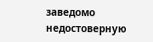заведомо недостоверную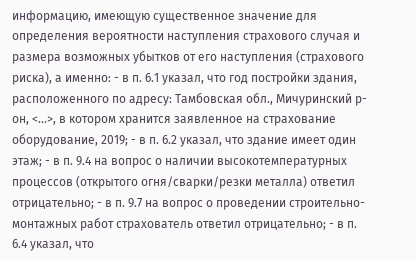информацию, имеющую существенное значение для определения вероятности наступления страхового случая и размера возможных убытков от его наступления (страхового риска), а именно: - в п. 6.1 указал, что год постройки здания, расположенного по адресу: Тамбовская обл., Мичуринский р-он, <...>, в котором хранится заявленное на страхование оборудование, 2019; - в п. 6.2 указал, что здание имеет один этаж; - в п. 9.4 на вопрос о наличии высокотемпературных процессов (открытого огня/сварки/резки металла) ответил отрицательно; - в п. 9.7 на вопрос о проведении строительно-монтажных работ страхователь ответил отрицательно; - в п. 6.4 указал, что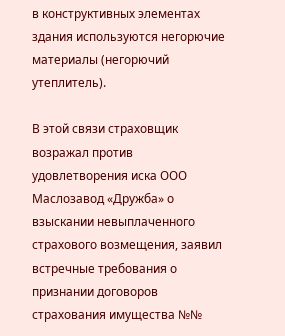в конструктивных элементах здания используются негорючие материалы (негорючий утеплитель).

В этой связи страховщик возражал против удовлетворения иска ООО Маслозавод «Дружба» о взыскании невыплаченного страхового возмещения, заявил встречные требования о признании договоров страхования имущества №№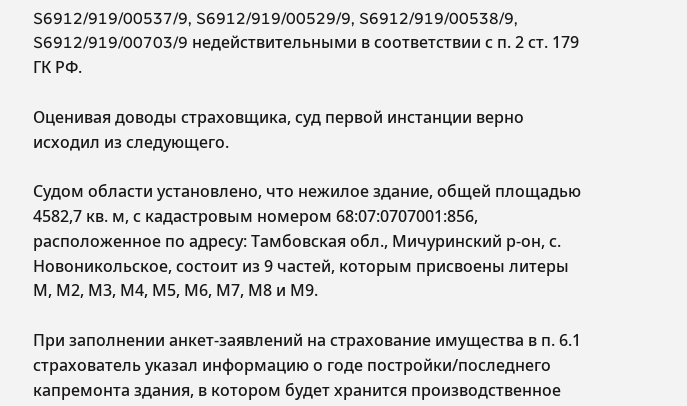S6912/919/00537/9, S6912/919/00529/9, S6912/919/00538/9, S6912/919/00703/9 недействительными в соответствии с п. 2 ст. 179 ГК РФ.

Оценивая доводы страховщика, суд первой инстанции верно исходил из следующего.

Судом области установлено, что нежилое здание, общей площадью 4582,7 кв. м, с кадастровым номером 68:07:0707001:856, расположенное по адресу: Тамбовская обл., Мичуринский р-он, с. Новоникольское, состоит из 9 частей, которым присвоены литеры М, М2, М3, М4, М5, М6, М7, М8 и М9.

При заполнении анкет-заявлений на страхование имущества в п. 6.1 страхователь указал информацию о годе постройки/последнего капремонта здания, в котором будет хранится производственное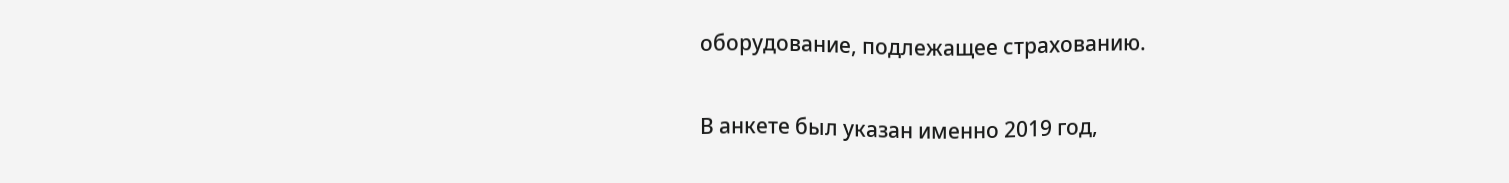оборудование, подлежащее страхованию.

В анкете был указан именно 2019 год,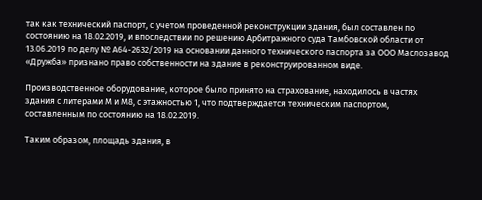так как технический паспорт, с учетом проведенной реконструкции здания, был составлен по состоянию на 18.02.2019, и впоследствии по решению Арбитражного суда Тамбовской области от 13.06.2019 по делу № А64-2632/2019 на основании данного технического паспорта за ООО Маслозавод «Дружба» признано право собственности на здание в реконструированном виде.

Производственное оборудование, которое было принято на страхование, находилось в частях здания с литерами М и М8, с этажностью 1, что подтверждается техническим паспортом, составленным по состоянию на 18.02.2019.

Таким образом, площадь здания, в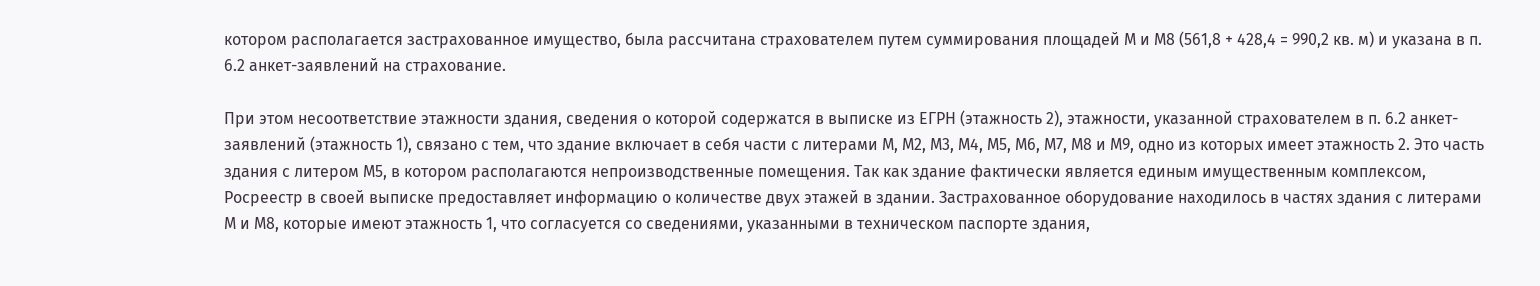котором располагается застрахованное имущество, была рассчитана страхователем путем суммирования площадей М и М8 (561,8 + 428,4 = 990,2 кв. м) и указана в п. 6.2 анкет-заявлений на страхование.

При этом несоответствие этажности здания, сведения о которой содержатся в выписке из ЕГРН (этажность 2), этажности, указанной страхователем в п. 6.2 анкет-заявлений (этажность 1), связано с тем, что здание включает в себя части с литерами М, М2, М3, М4, М5, М6, М7, М8 и М9, одно из которых имеет этажность 2. Это часть здания с литером М5, в котором располагаются непроизводственные помещения. Так как здание фактически является единым имущественным комплексом, Росреестр в своей выписке предоставляет информацию о количестве двух этажей в здании. Застрахованное оборудование находилось в частях здания с литерами М и М8, которые имеют этажность 1, что согласуется со сведениями, указанными в техническом паспорте здания,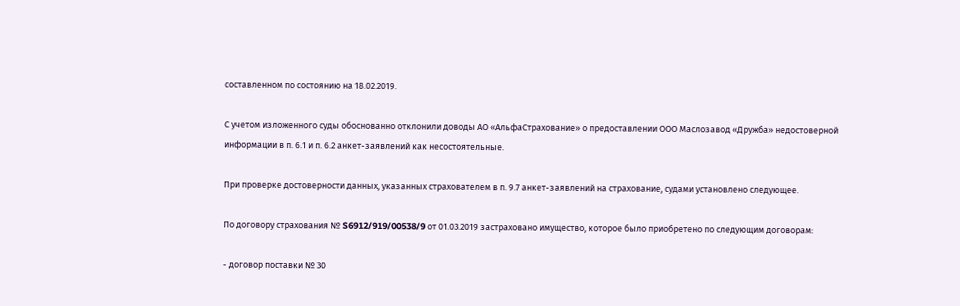составленном по состоянию на 18.02.2019.

С учетом изложенного суды обоснованно отклонили доводы АО «АльфаСтрахование» о предоставлении ООО Маслозавод «Дружба» недостоверной информации в п. 6.1 и п. 6.2 анкет-заявлений как несостоятельные.

При проверке достоверности данных, указанных страхователем в п. 9.7 анкет-заявлений на страхование, судами установлено следующее.

По договору страхования № S6912/919/00538/9 от 01.03.2019 застраховано имущество, которое было приобретено по следующим договорам:

- договор поставки № 30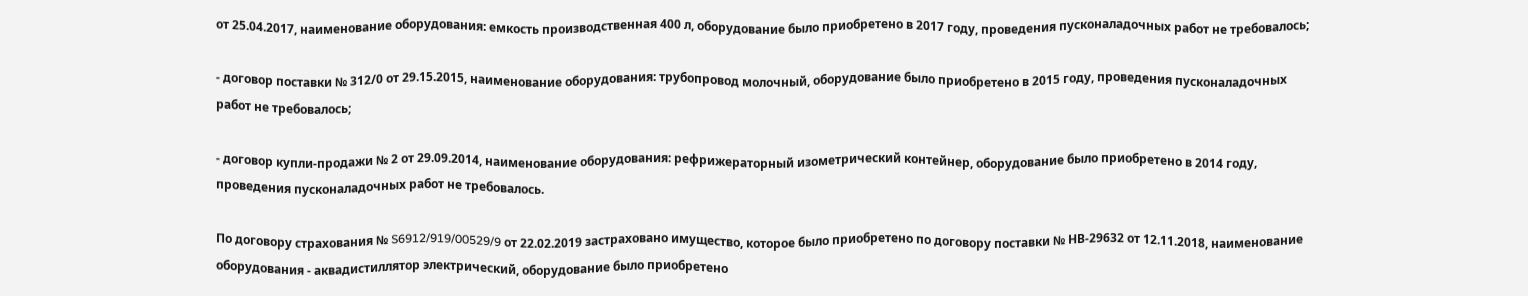от 25.04.2017, наименование оборудования: емкость производственная 400 л, оборудование было приобретено в 2017 году, проведения пусконаладочных работ не требовалось;

- договор поставки № 312/0 от 29.15.2015, наименование оборудования: трубопровод молочный, оборудование было приобретено в 2015 году, проведения пусконаладочных работ не требовалось;

- договор купли-продажи № 2 от 29.09.2014, наименование оборудования: рефрижераторный изометрический контейнер, оборудование было приобретено в 2014 году, проведения пусконаладочных работ не требовалось.

По договору страхования № S6912/919/00529/9 от 22.02.2019 застраховано имущество, которое было приобретено по договору поставки № НВ-29632 от 12.11.2018, наименование оборудования - аквадистиллятор электрический, оборудование было приобретено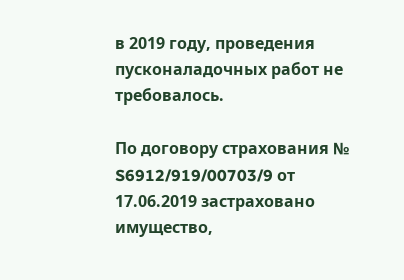в 2019 году, проведения пусконаладочных работ не требовалось.

По договору страхования № S6912/919/00703/9 от 17.06.2019 застраховано имущество,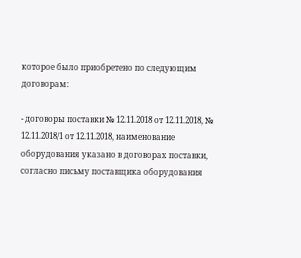которое было приобретено по следующим договорам:

- договоры поставки № 12.11.2018 от 12.11.2018, № 12.11.2018/1 от 12.11.2018, наименование оборудования указано в договорах поставки, согласно письму поставщика оборудования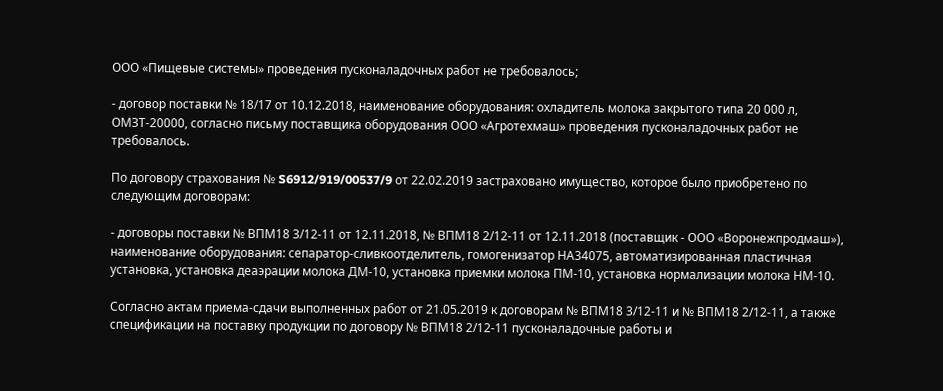ООО «Пищевые системы» проведения пусконаладочных работ не требовалось;

- договор поставки № 18/17 от 10.12.2018, наименование оборудования: охладитель молока закрытого типа 20 000 л, ОМЗТ-20000, согласно письму поставщика оборудования ООО «Агротехмаш» проведения пусконаладочных работ не требовалось.

По договору страхования № S6912/919/00537/9 от 22.02.2019 застраховано имущество, которое было приобретено по следующим договорам:

- договоры поставки № ВПМ18 3/12-11 от 12.11.2018, № ВПМ18 2/12-11 от 12.11.2018 (поставщик - ООО «Воронежпродмаш»), наименование оборудования: сепаратор-сливкоотделитель, гомогенизатор НА34075, автоматизированная пластичная установка, установка деаэрации молока ДМ-10, установка приемки молока ПМ-10, установка нормализации молока НМ-10.

Согласно актам приема-сдачи выполненных работ от 21.05.2019 к договорам № ВПМ18 3/12-11 и № ВПМ18 2/12-11, а также спецификации на поставку продукции по договору № ВПМ18 2/12-11 пусконаладочные работы и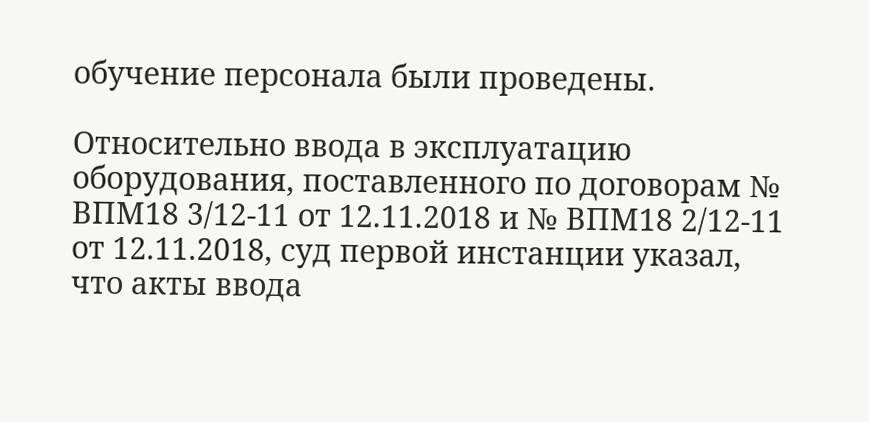обучение персонала были проведены.

Относительно ввода в эксплуатацию оборудования, поставленного по договорам № ВПМ18 3/12-11 от 12.11.2018 и № ВПМ18 2/12-11 от 12.11.2018, суд первой инстанции указал, что акты ввода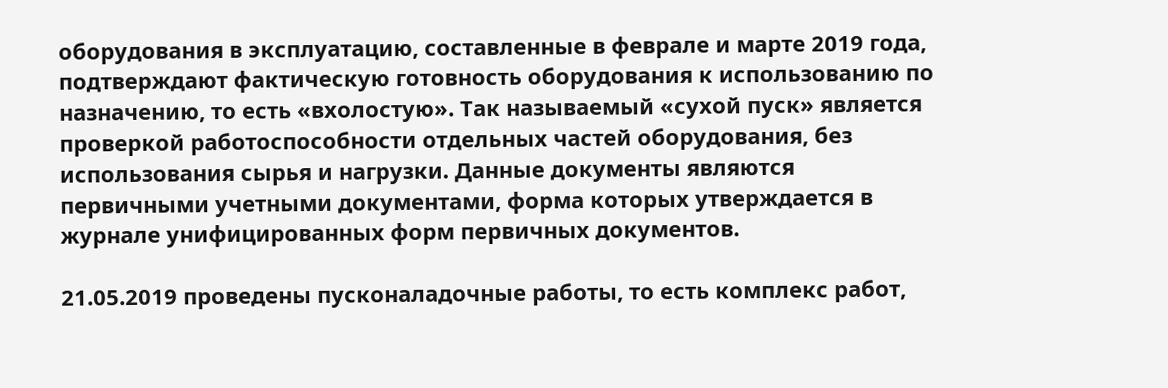оборудования в эксплуатацию, составленные в феврале и марте 2019 года, подтверждают фактическую готовность оборудования к использованию по назначению, то есть «вхолостую». Так называемый «сухой пуск» является проверкой работоспособности отдельных частей оборудования, без использования сырья и нагрузки. Данные документы являются первичными учетными документами, форма которых утверждается в журнале унифицированных форм первичных документов.

21.05.2019 проведены пусконаладочные работы, то есть комплекс работ,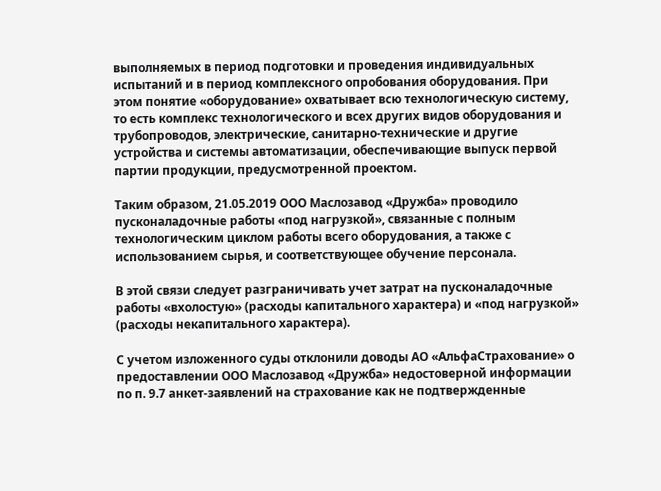выполняемых в период подготовки и проведения индивидуальных испытаний и в период комплексного опробования оборудования. При этом понятие «оборудование» охватывает всю технологическую систему, то есть комплекс технологического и всех других видов оборудования и трубопроводов, электрические, санитарно-технические и другие устройства и системы автоматизации, обеспечивающие выпуск первой партии продукции, предусмотренной проектом.

Таким образом, 21.05.2019 ООО Маслозавод «Дружба» проводило пусконаладочные работы «под нагрузкой», связанные с полным технологическим циклом работы всего оборудования, а также с использованием сырья, и соответствующее обучение персонала.

В этой связи следует разграничивать учет затрат на пусконаладочные работы «вхолостую» (расходы капитального характера) и «под нагрузкой» (расходы некапитального характера).

С учетом изложенного суды отклонили доводы АО «АльфаСтрахование» о предоставлении ООО Маслозавод «Дружба» недостоверной информации по п. 9.7 анкет-заявлений на страхование как не подтвержденные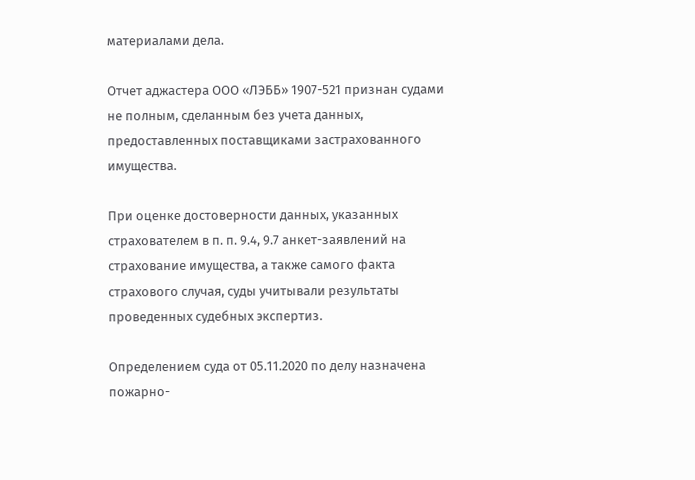материалами дела.

Отчет аджастера ООО «ЛЭББ» 1907-521 признан судами не полным, сделанным без учета данных, предоставленных поставщиками застрахованного имущества.

При оценке достоверности данных, указанных страхователем в п. п. 9.4, 9.7 анкет-заявлений на страхование имущества, а также самого факта страхового случая, суды учитывали результаты проведенных судебных экспертиз.

Определением суда от 05.11.2020 по делу назначена пожарно-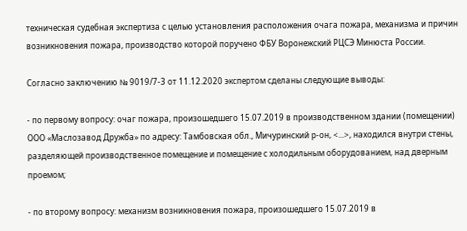техническая судебная экспертиза с целью установления расположения очага пожара, механизма и причин возникновения пожара, производство которой поручено ФБУ Воронежский РЦСЭ Минюста России.

Согласно заключению № 9019/7-3 от 11.12.2020 экспертом сделаны следующие выводы:

- по первому вопросу: очаг пожара, произошедшего 15.07.2019 в производственном здании (помещении) ООО «Маслозавод Дружба» по адресу: Тамбовская обл., Мичуринский р-он, <...>, находился внутри стены, разделяющей производственное помещение и помещение с холодильным оборудованием, над дверным проемом;

- по второму вопросу: механизм возникновения пожара, произошедшего 15.07.2019 в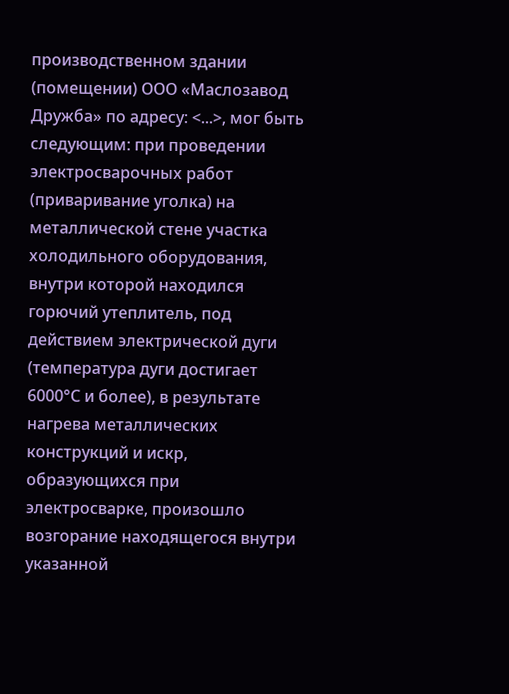производственном здании (помещении) ООО «Маслозавод Дружба» по адресу: <...>, мог быть следующим: при проведении электросварочных работ (приваривание уголка) на металлической стене участка холодильного оборудования, внутри которой находился горючий утеплитель, под действием электрической дуги (температура дуги достигает 6000°С и более), в результате нагрева металлических конструкций и искр, образующихся при электросварке, произошло возгорание находящегося внутри указанной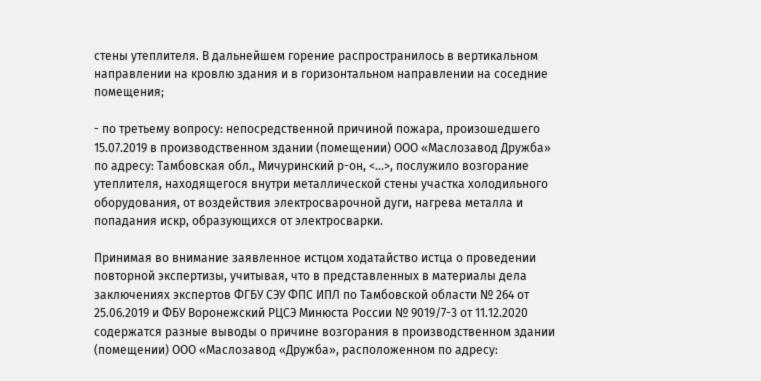стены утеплителя. В дальнейшем горение распространилось в вертикальном направлении на кровлю здания и в горизонтальном направлении на соседние помещения;

- по третьему вопросу: непосредственной причиной пожара, произошедшего 15.07.2019 в производственном здании (помещении) ООО «Маслозавод Дружба» по адресу: Тамбовская обл., Мичуринский р-он, <...>, послужило возгорание утеплителя, находящегося внутри металлической стены участка холодильного оборудования, от воздействия электросварочной дуги, нагрева металла и попадания искр, образующихся от электросварки.

Принимая во внимание заявленное истцом ходатайство истца о проведении повторной экспертизы, учитывая, что в представленных в материалы дела заключениях экспертов ФГБУ СЭУ ФПС ИПЛ по Тамбовской области № 264 от 25.06.2019 и ФБУ Воронежский РЦСЭ Минюста России № 9019/7-3 от 11.12.2020 содержатся разные выводы о причине возгорания в производственном здании (помещении) ООО «Маслозавод «Дружба», расположенном по адресу: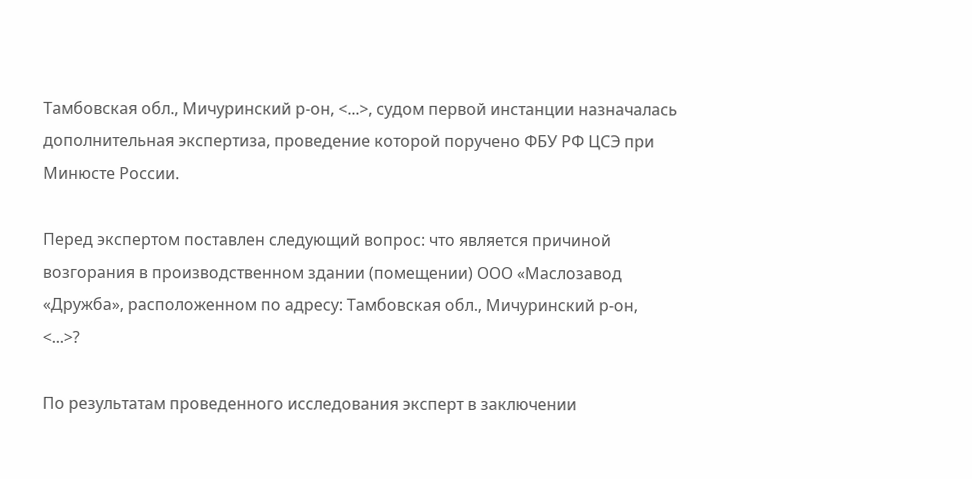Тамбовская обл., Мичуринский р-он, <...>, судом первой инстанции назначалась дополнительная экспертиза, проведение которой поручено ФБУ РФ ЦСЭ при Минюсте России.

Перед экспертом поставлен следующий вопрос: что является причиной возгорания в производственном здании (помещении) ООО «Маслозавод «Дружба», расположенном по адресу: Тамбовская обл., Мичуринский р-он, <...>?

По результатам проведенного исследования эксперт в заключении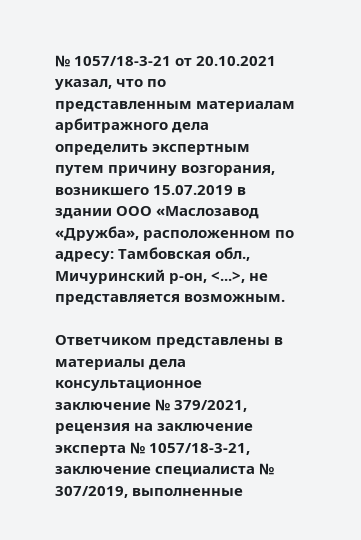№ 1057/18-3-21 от 20.10.2021 указал, что по представленным материалам арбитражного дела определить экспертным путем причину возгорания, возникшего 15.07.2019 в здании ООО «Маслозавод «Дружба», расположенном по адресу: Тамбовская обл., Мичуринский р-он, <...>, не представляется возможным.

Ответчиком представлены в материалы дела консультационное заключение № 379/2021, рецензия на заключение эксперта № 1057/18-3-21, заключение специалиста № 307/2019, выполненные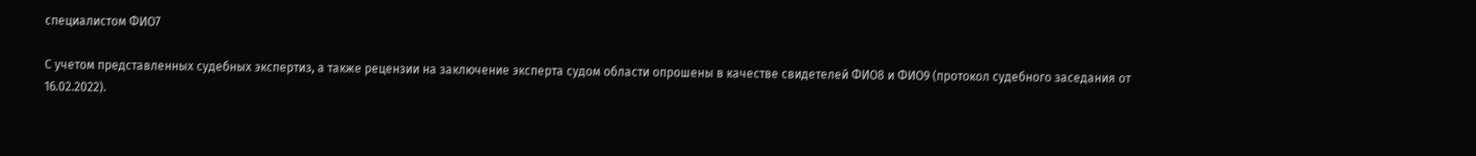специалистом ФИО7

С учетом представленных судебных экспертиз, а также рецензии на заключение эксперта судом области опрошены в качестве свидетелей ФИО8 и ФИО9 (протокол судебного заседания от 16.02.2022).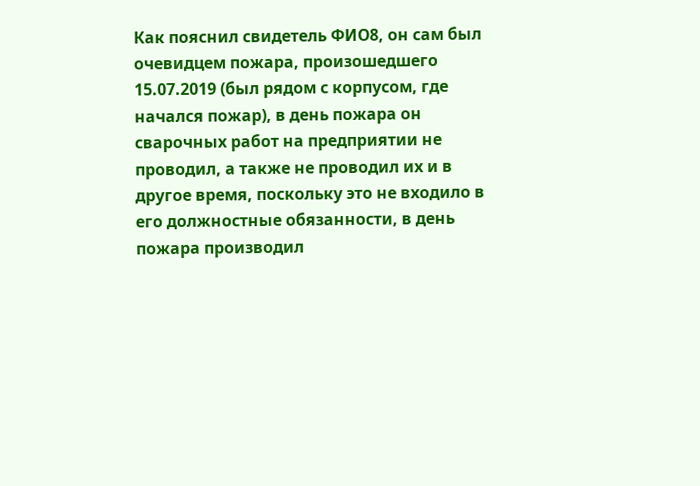Как пояснил свидетель ФИО8, он сам был очевидцем пожара, произошедшего 15.07.2019 (был рядом с корпусом, где начался пожар), в день пожара он сварочных работ на предприятии не проводил, а также не проводил их и в другое время, поскольку это не входило в его должностные обязанности, в день пожара производил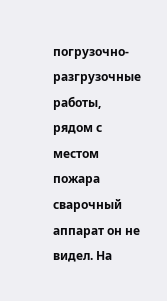погрузочно-разгрузочные работы, рядом с местом пожара сварочный аппарат он не видел. На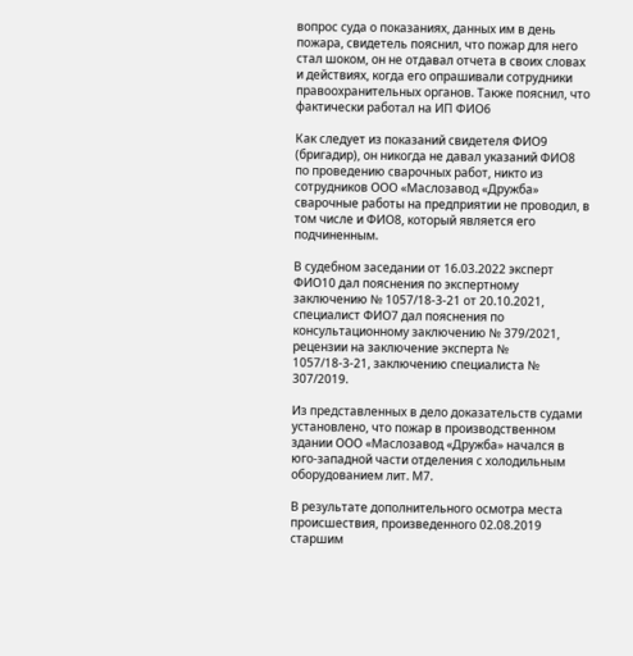вопрос суда о показаниях, данных им в день пожара, свидетель пояснил, что пожар для него стал шоком, он не отдавал отчета в своих словах и действиях, когда его опрашивали сотрудники правоохранительных органов. Также пояснил, что фактически работал на ИП ФИО6

Как следует из показаний свидетеля ФИО9 (бригадир), он никогда не давал указаний ФИО8 по проведению сварочных работ, никто из сотрудников ООО «Маслозавод «Дружба» сварочные работы на предприятии не проводил, в том числе и ФИО8, который является его подчиненным.

В судебном заседании от 16.03.2022 эксперт ФИО10 дал пояснения по экспертному заключению № 1057/18-3-21 от 20.10.2021, специалист ФИО7 дал пояснения по консультационному заключению № 379/2021, рецензии на заключение эксперта № 1057/18-3-21, заключению специалиста № 307/2019.

Из представленных в дело доказательств судами установлено, что пожар в производственном здании ООО «Маслозавод «Дружба» начался в юго-западной части отделения с холодильным оборудованием лит. М7.

В результате дополнительного осмотра места происшествия, произведенного 02.08.2019 старшим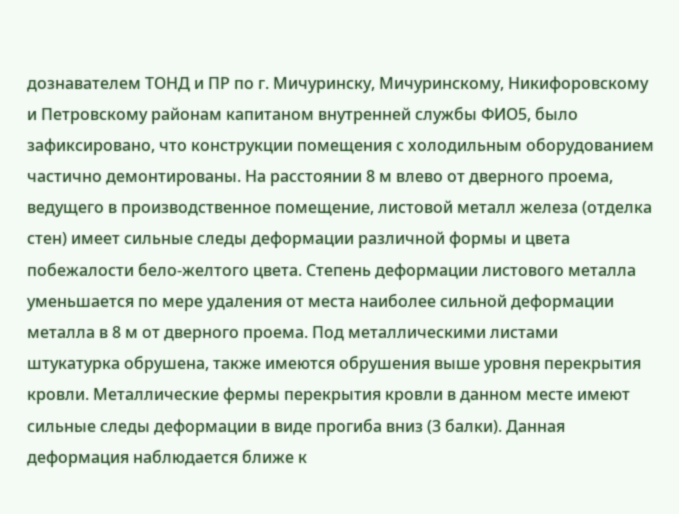дознавателем ТОНД и ПР по г. Мичуринску, Мичуринскому, Никифоровскому и Петровскому районам капитаном внутренней службы ФИО5, было зафиксировано, что конструкции помещения с холодильным оборудованием частично демонтированы. На расстоянии 8 м влево от дверного проема, ведущего в производственное помещение, листовой металл железа (отделка стен) имеет сильные следы деформации различной формы и цвета побежалости бело-желтого цвета. Степень деформации листового металла уменьшается по мере удаления от места наиболее сильной деформации металла в 8 м от дверного проема. Под металлическими листами штукатурка обрушена, также имеются обрушения выше уровня перекрытия кровли. Металлические фермы перекрытия кровли в данном месте имеют сильные следы деформации в виде прогиба вниз (3 балки). Данная деформация наблюдается ближе к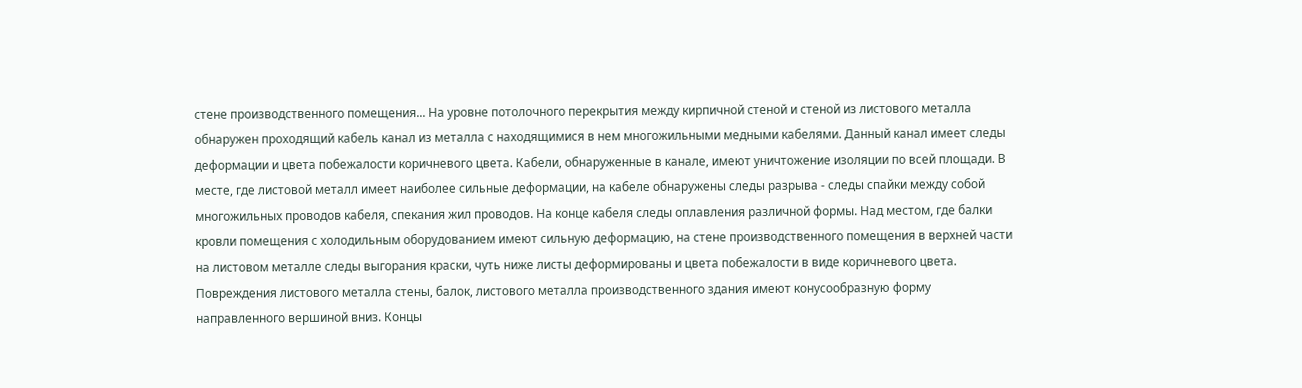стене производственного помещения... На уровне потолочного перекрытия между кирпичной стеной и стеной из листового металла обнаружен проходящий кабель канал из металла с находящимися в нем многожильными медными кабелями. Данный канал имеет следы деформации и цвета побежалости коричневого цвета. Кабели, обнаруженные в канале, имеют уничтожение изоляции по всей площади. В месте, где листовой металл имеет наиболее сильные деформации, на кабеле обнаружены следы разрыва - следы спайки между собой многожильных проводов кабеля, спекания жил проводов. На конце кабеля следы оплавления различной формы. Над местом, где балки кровли помещения с холодильным оборудованием имеют сильную деформацию, на стене производственного помещения в верхней части на листовом металле следы выгорания краски, чуть ниже листы деформированы и цвета побежалости в виде коричневого цвета. Повреждения листового металла стены, балок, листового металла производственного здания имеют конусообразную форму направленного вершиной вниз. Концы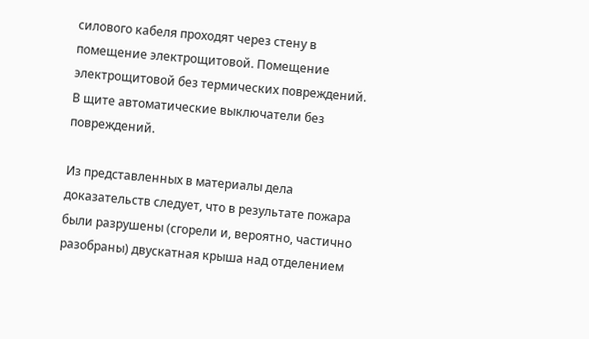силового кабеля проходят через стену в помещение электрощитовой. Помещение электрощитовой без термических повреждений. В щите автоматические выключатели без повреждений.

Из представленных в материалы дела доказательств следует, что в результате пожара были разрушены (сгорели и, вероятно, частично разобраны) двускатная крыша над отделением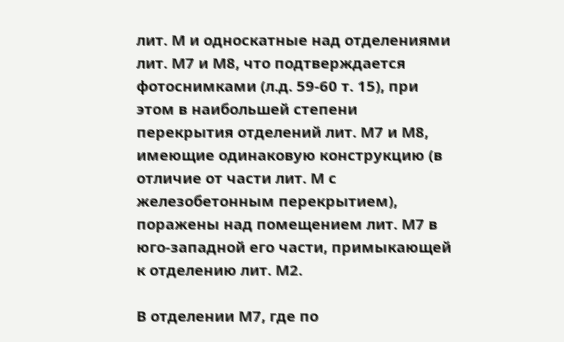лит. М и односкатные над отделениями лит. М7 и М8, что подтверждается фотоснимками (л.д. 59-60 т. 15), при этом в наибольшей степени перекрытия отделений лит. М7 и М8, имеющие одинаковую конструкцию (в отличие от части лит. М с железобетонным перекрытием), поражены над помещением лит. М7 в юго-западной его части, примыкающей к отделению лит. М2.

В отделении М7, где по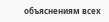объяснениям всех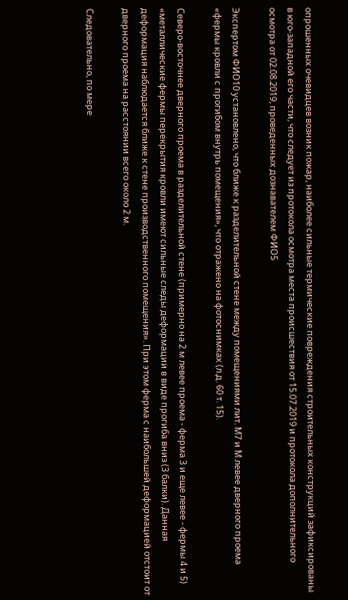опрошенных очевидцев возник пожар, наиболее сильные термические повреждения строительных конструкций зафиксированы в юго-западной его части, что следует из протокола осмотра места происшествия от 15.07.2019 и протокола дополнительного осмотра от 02.08.2019, проведенных дознавателем ФИО5

Экспертом ФИО10 установлено, что ближе к разделительной стене между помещениями лит. М7 и М левее дверного проема «фермы кровли с прогибом внутрь помещения», что отражено на фотоснимках (л.д. 60 т. 15).

Северо-восточнее дверного проема в разделительной стене (примерно на 2 м левее проема - ферма 3 и еще левее - фермы 4 и 5) «металлические фермы перекрытия кровли имеют сильные следы деформации в виде прогиба вниз (3 балки). Данная деформация наблюдается ближе к стене производственного помещения». При этом ферма с наибольшей деформацией отстоит от дверного проема на расстоянии всего около 2 м.

Следовательно, по мере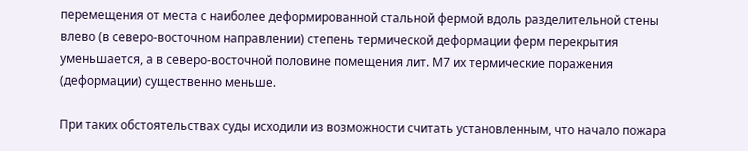перемещения от места с наиболее деформированной стальной фермой вдоль разделительной стены влево (в северо-восточном направлении) степень термической деформации ферм перекрытия уменьшается, а в северо-восточной половине помещения лит. М7 их термические поражения (деформации) существенно меньше.

При таких обстоятельствах суды исходили из возможности считать установленным, что начало пожара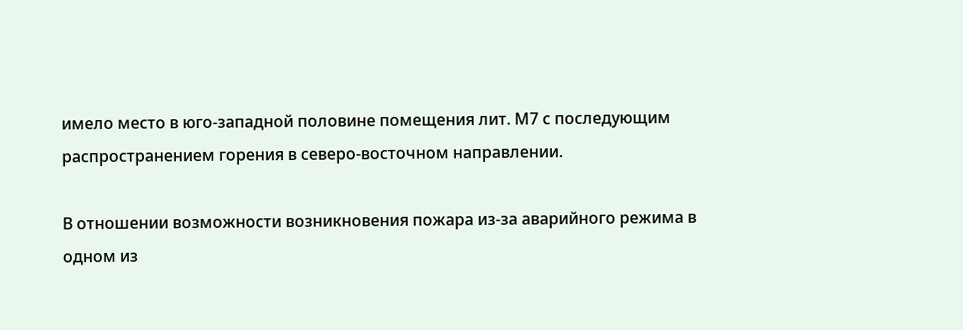имело место в юго-западной половине помещения лит. М7 с последующим распространением горения в северо-восточном направлении.

В отношении возможности возникновения пожара из-за аварийного режима в одном из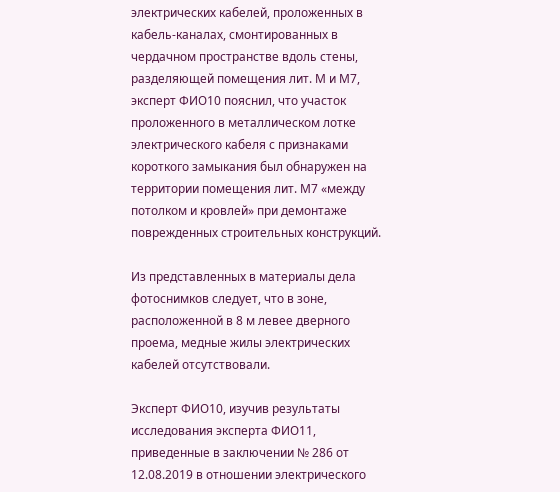электрических кабелей, проложенных в кабель-каналах, смонтированных в чердачном пространстве вдоль стены, разделяющей помещения лит. М и М7, эксперт ФИО10 пояснил, что участок проложенного в металлическом лотке электрического кабеля с признаками короткого замыкания был обнаружен на территории помещения лит. М7 «между потолком и кровлей» при демонтаже поврежденных строительных конструкций.

Из представленных в материалы дела фотоснимков следует, что в зоне, расположенной в 8 м левее дверного проема, медные жилы электрических кабелей отсутствовали.

Эксперт ФИО10, изучив результаты исследования эксперта ФИО11, приведенные в заключении № 286 от 12.08.2019 в отношении электрического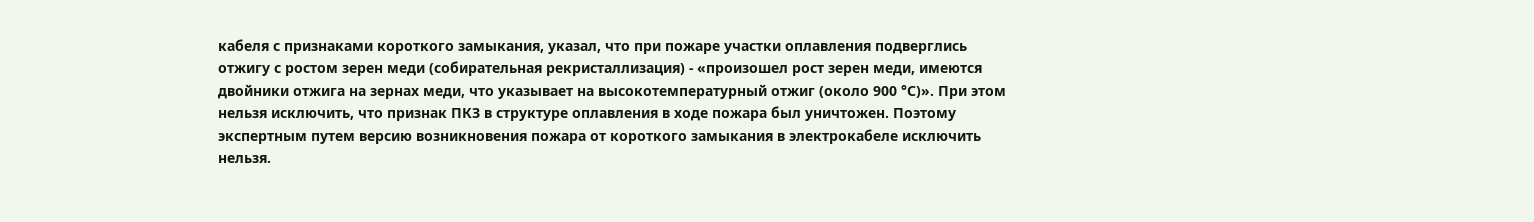кабеля с признаками короткого замыкания, указал, что при пожаре участки оплавления подверглись отжигу с ростом зерен меди (собирательная рекристаллизация) - «произошел рост зерен меди, имеются двойники отжига на зернах меди, что указывает на высокотемпературный отжиг (около 900 °С)». При этом нельзя исключить, что признак ПКЗ в структуре оплавления в ходе пожара был уничтожен. Поэтому экспертным путем версию возникновения пожара от короткого замыкания в электрокабеле исключить нельзя.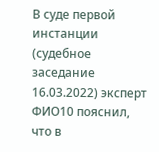В суде первой инстанции (судебное заседание 16.03.2022) эксперт ФИО10 пояснил, что в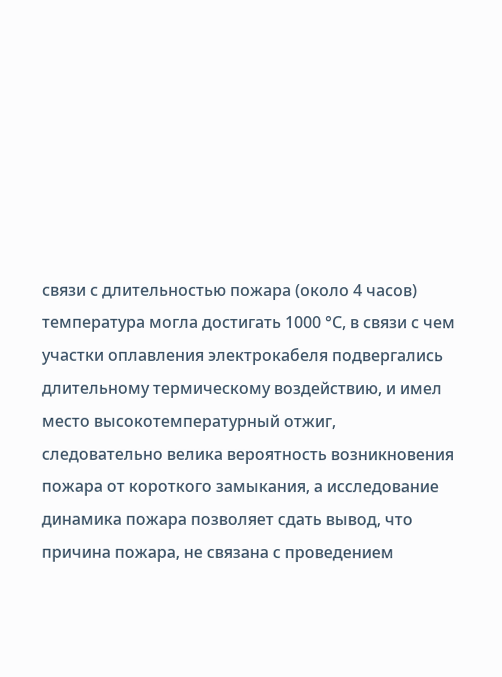связи с длительностью пожара (около 4 часов) температура могла достигать 1000 °С, в связи с чем участки оплавления электрокабеля подвергались длительному термическому воздействию, и имел место высокотемпературный отжиг, следовательно велика вероятность возникновения пожара от короткого замыкания, а исследование динамика пожара позволяет сдать вывод, что причина пожара, не связана с проведением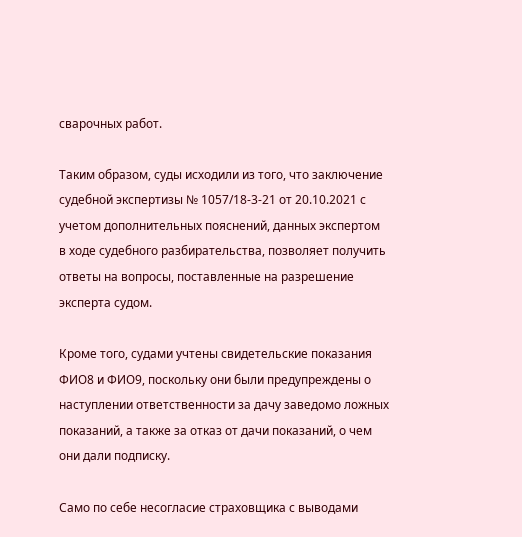сварочных работ.

Таким образом, суды исходили из того, что заключение судебной экспертизы № 1057/18-3-21 от 20.10.2021 с учетом дополнительных пояснений, данных экспертом в ходе судебного разбирательства, позволяет получить ответы на вопросы, поставленные на разрешение эксперта судом.

Кроме того, судами учтены свидетельские показания ФИО8 и ФИО9, поскольку они были предупреждены о наступлении ответственности за дачу заведомо ложных показаний, а также за отказ от дачи показаний, о чем они дали подписку.

Само по себе несогласие страховщика с выводами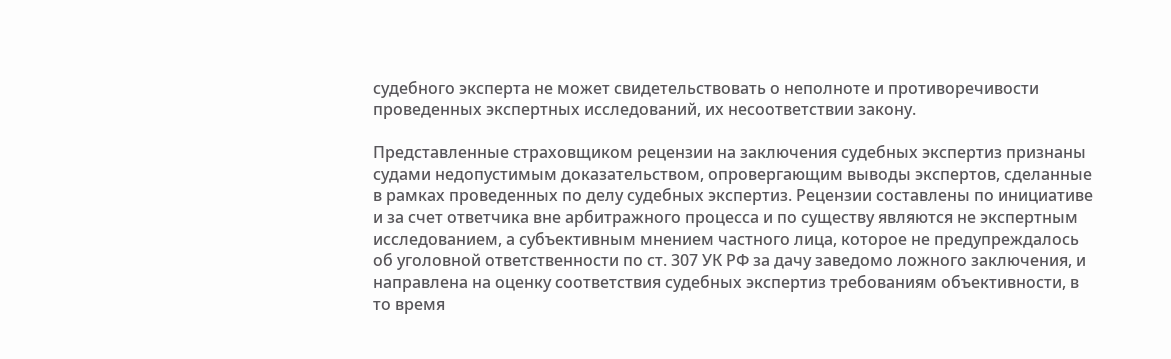судебного эксперта не может свидетельствовать о неполноте и противоречивости проведенных экспертных исследований, их несоответствии закону.

Представленные страховщиком рецензии на заключения судебных экспертиз признаны судами недопустимым доказательством, опровергающим выводы экспертов, сделанные в рамках проведенных по делу судебных экспертиз. Рецензии составлены по инициативе и за счет ответчика вне арбитражного процесса и по существу являются не экспертным исследованием, а субъективным мнением частного лица, которое не предупреждалось об уголовной ответственности по ст. 307 УК РФ за дачу заведомо ложного заключения, и направлена на оценку соответствия судебных экспертиз требованиям объективности, в то время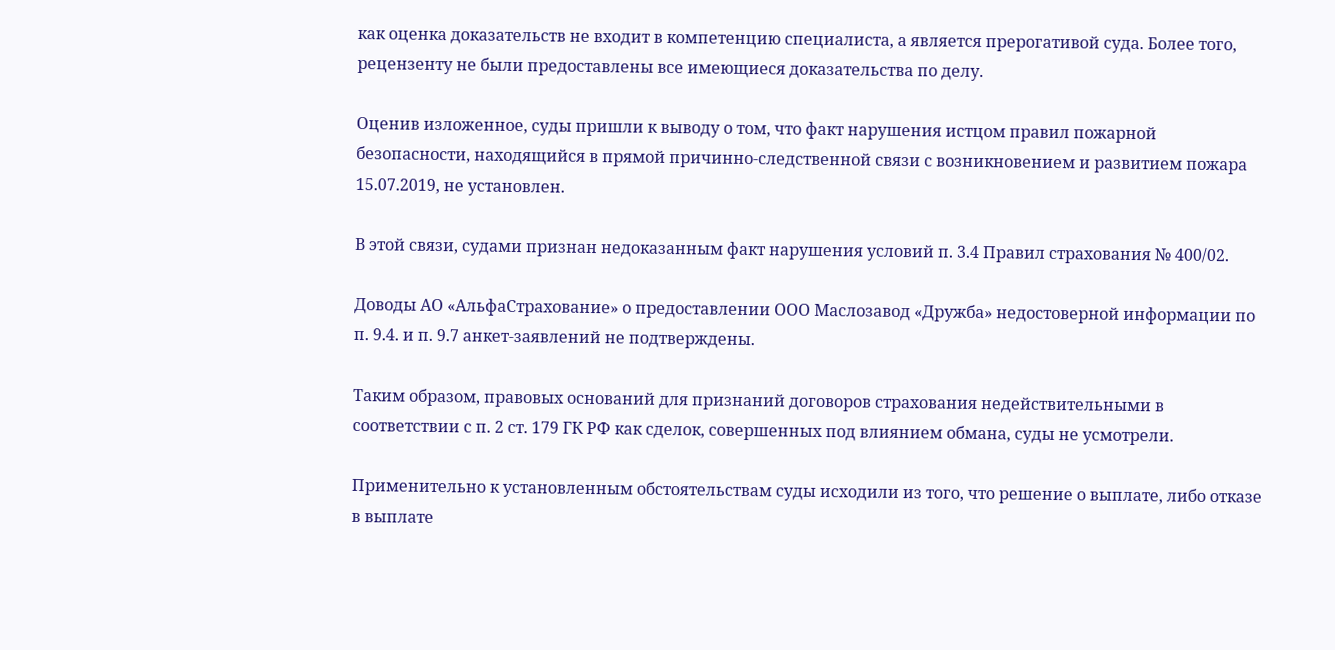как оценка доказательств не входит в компетенцию специалиста, а является прерогативой суда. Более того, рецензенту не были предоставлены все имеющиеся доказательства по делу.

Оценив изложенное, суды пришли к выводу о том, что факт нарушения истцом правил пожарной безопасности, находящийся в прямой причинно-следственной связи с возникновением и развитием пожара 15.07.2019, не установлен.

В этой связи, судами признан недоказанным факт нарушения условий п. 3.4 Правил страхования № 400/02.

Доводы АО «АльфаСтрахование» о предоставлении ООО Маслозавод «Дружба» недостоверной информации по п. 9.4. и п. 9.7 анкет-заявлений не подтверждены.

Таким образом, правовых оснований для признаний договоров страхования недействительными в соответствии с п. 2 ст. 179 ГК РФ как сделок, совершенных под влиянием обмана, суды не усмотрели.

Применительно к установленным обстоятельствам суды исходили из того, что решение о выплате, либо отказе в выплате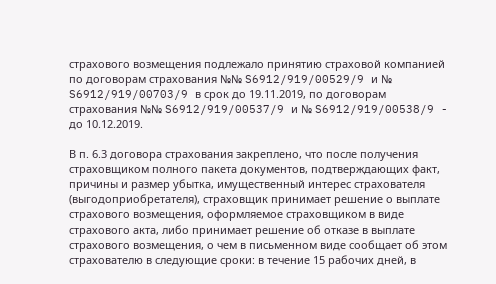страхового возмещения подлежало принятию страховой компанией по договорам страхования №№ S6912/919/00529/9 и № S6912/919/00703/9 в срок до 19.11.2019, по договорам страхования №№ S6912/919/00537/9 и № S6912/919/00538/9 - до 10.12.2019.

В п. 6.3 договора страхования закреплено, что после получения страховщиком полного пакета документов, подтверждающих факт, причины и размер убытка, имущественный интерес страхователя (выгодоприобретателя), страховщик принимает решение о выплате страхового возмещения, оформляемое страховщиком в виде страхового акта, либо принимает решение об отказе в выплате страхового возмещения, о чем в письменном виде сообщает об этом страхователю в следующие сроки: в течение 15 рабочих дней, в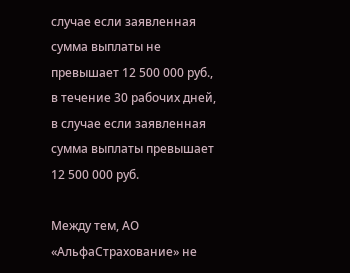случае если заявленная сумма выплаты не превышает 12 500 000 руб., в течение 30 рабочих дней, в случае если заявленная сумма выплаты превышает 12 500 000 руб.

Между тем, АО «АльфаСтрахование» не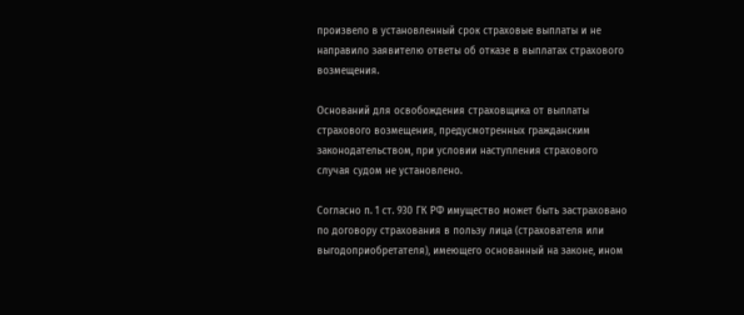произвело в установленный срок страховые выплаты и не направило заявителю ответы об отказе в выплатах страхового возмещения.

Оснований для освобождения страховщика от выплаты страхового возмещения, предусмотренных гражданским законодательством, при условии наступления страхового случая судом не установлено.

Согласно п. 1 ст. 930 ГК РФ имущество может быть застраховано по договору страхования в пользу лица (страхователя или выгодоприобретателя), имеющего основанный на законе, ином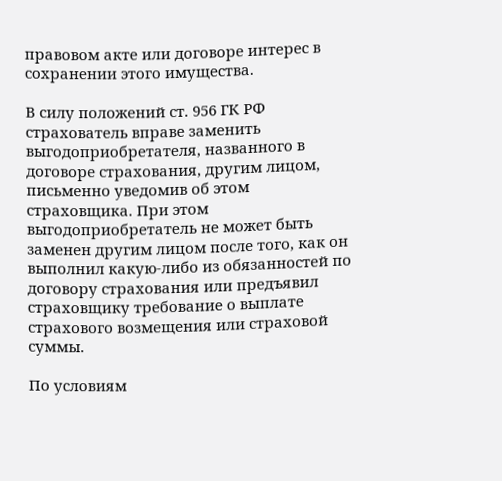правовом акте или договоре интерес в сохранении этого имущества.

В силу положений ст. 956 ГК РФ страхователь вправе заменить выгодоприобретателя, названного в договоре страхования, другим лицом, письменно уведомив об этом страховщика. При этом выгодоприобретатель не может быть заменен другим лицом после того, как он выполнил какую-либо из обязанностей по договору страхования или предъявил страховщику требование о выплате страхового возмещения или страховой суммы.

По условиям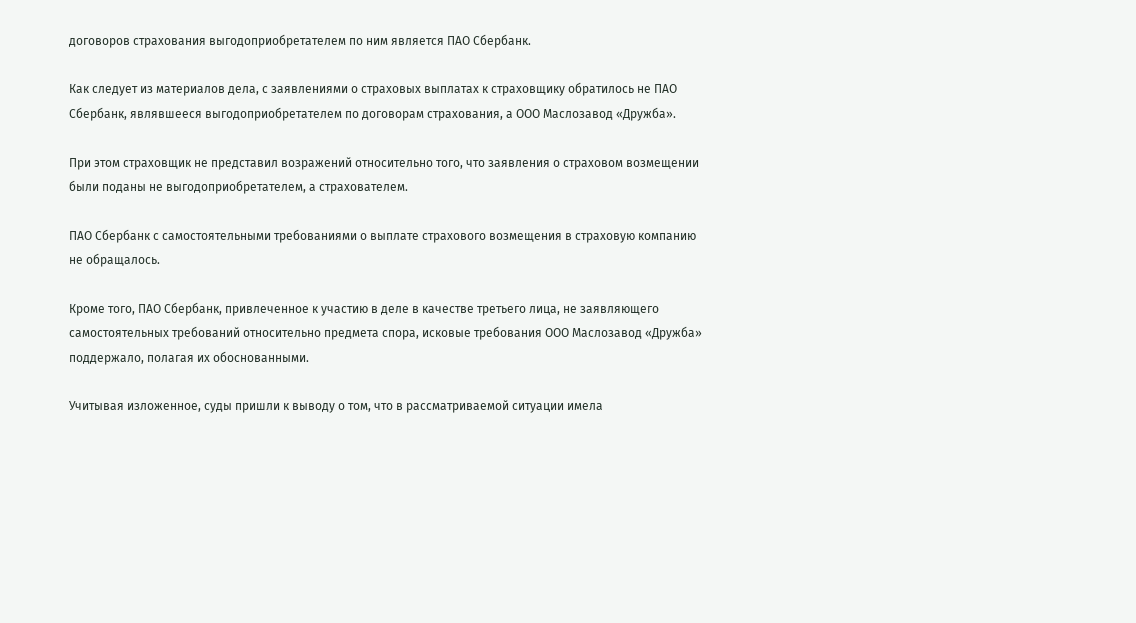договоров страхования выгодоприобретателем по ним является ПАО Сбербанк.

Как следует из материалов дела, с заявлениями о страховых выплатах к страховщику обратилось не ПАО Сбербанк, являвшееся выгодоприобретателем по договорам страхования, а ООО Маслозавод «Дружба».

При этом страховщик не представил возражений относительно того, что заявления о страховом возмещении были поданы не выгодоприобретателем, а страхователем.

ПАО Сбербанк с самостоятельными требованиями о выплате страхового возмещения в страховую компанию не обращалось.

Кроме того, ПАО Сбербанк, привлеченное к участию в деле в качестве третьего лица, не заявляющего самостоятельных требований относительно предмета спора, исковые требования ООО Маслозавод «Дружба» поддержало, полагая их обоснованными.

Учитывая изложенное, суды пришли к выводу о том, что в рассматриваемой ситуации имела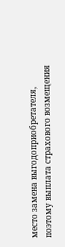место замена выгодоприобретателя, поэтому выплата страхового возмещения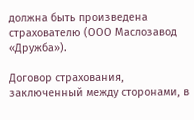должна быть произведена страхователю (ООО Маслозавод «Дружба»).

Договор страхования, заключенный между сторонами, в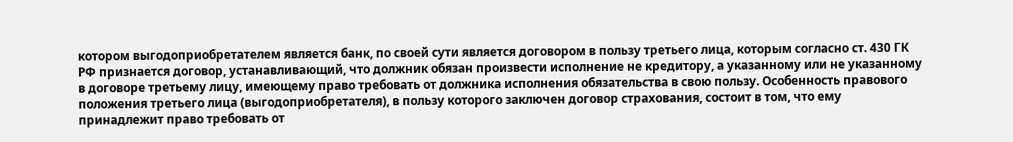котором выгодоприобретателем является банк, по своей сути является договором в пользу третьего лица, которым согласно ст. 430 ГК РФ признается договор, устанавливающий, что должник обязан произвести исполнение не кредитору, а указанному или не указанному в договоре третьему лицу, имеющему право требовать от должника исполнения обязательства в свою пользу. Особенность правового положения третьего лица (выгодоприобретателя), в пользу которого заключен договор страхования, состоит в том, что ему принадлежит право требовать от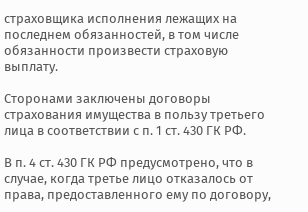страховщика исполнения лежащих на последнем обязанностей, в том числе обязанности произвести страховую выплату.

Сторонами заключены договоры страхования имущества в пользу третьего лица в соответствии с п. 1 ст. 430 ГК РФ.

В п. 4 ст. 430 ГК РФ предусмотрено, что в случае, когда третье лицо отказалось от права, предоставленного ему по договору,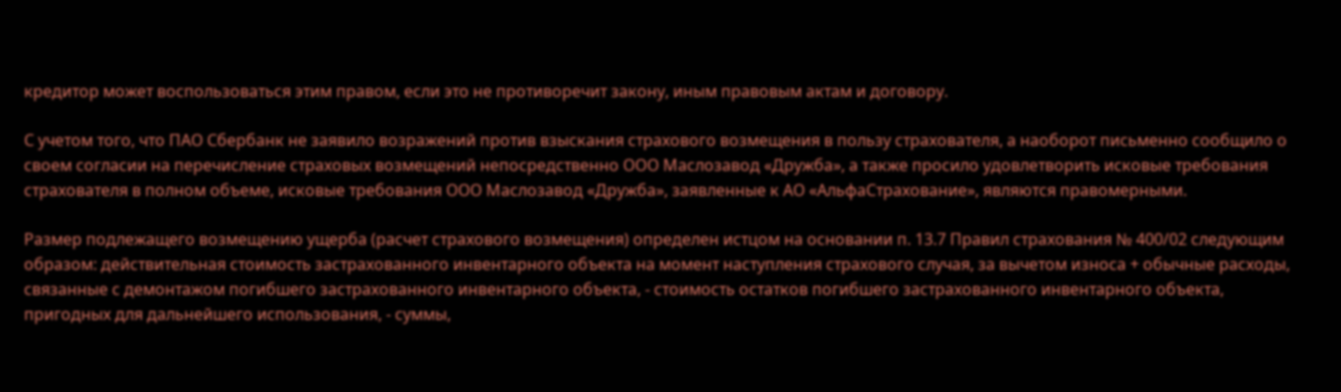кредитор может воспользоваться этим правом, если это не противоречит закону, иным правовым актам и договору.

С учетом того, что ПАО Сбербанк не заявило возражений против взыскания страхового возмещения в пользу страхователя, а наоборот письменно сообщило о своем согласии на перечисление страховых возмещений непосредственно ООО Маслозавод «Дружба», а также просило удовлетворить исковые требования страхователя в полном объеме, исковые требования ООО Маслозавод «Дружба», заявленные к АО «АльфаСтрахование», являются правомерными.

Размер подлежащего возмещению ущерба (расчет страхового возмещения) определен истцом на основании п. 13.7 Правил страхования № 400/02 следующим образом: действительная стоимость застрахованного инвентарного объекта на момент наступления страхового случая, за вычетом износа + обычные расходы, связанные с демонтажом погибшего застрахованного инвентарного объекта, - стоимость остатков погибшего застрахованного инвентарного объекта, пригодных для дальнейшего использования, - суммы,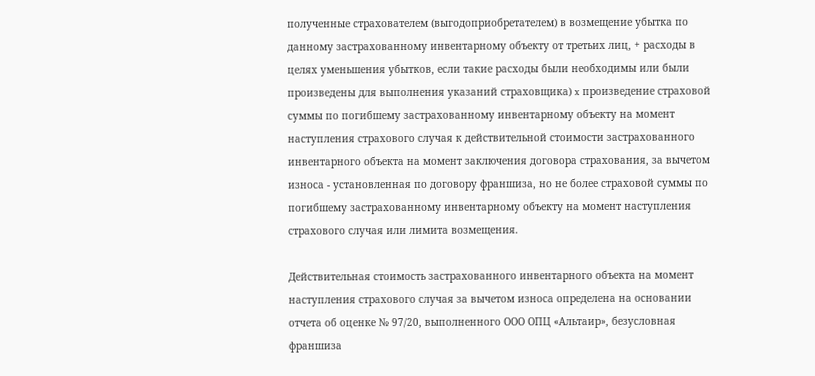полученные страхователем (выгодоприобретателем) в возмещение убытка по данному застрахованному инвентарному объекту от третьих лиц, + расходы в целях уменьшения убытков, если такие расходы были необходимы или были произведены для выполнения указаний страховщика) x произведение страховой суммы по погибшему застрахованному инвентарному объекту на момент наступления страхового случая к действительной стоимости застрахованного инвентарного объекта на момент заключения договора страхования, за вычетом износа - установленная по договору франшиза, но не более страховой суммы по погибшему застрахованному инвентарному объекту на момент наступления страхового случая или лимита возмещения.

Действительная стоимость застрахованного инвентарного объекта на момент наступления страхового случая за вычетом износа определена на основании отчета об оценке № 97/20, выполненного ООО ОПЦ «Альтаир», безусловная франшиза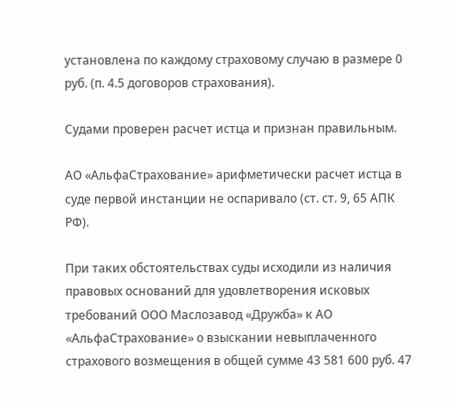установлена по каждому страховому случаю в размере 0 руб. (п. 4.5 договоров страхования).

Судами проверен расчет истца и признан правильным.

АО «АльфаСтрахование» арифметически расчет истца в суде первой инстанции не оспаривало (ст. ст. 9, 65 АПК РФ).

При таких обстоятельствах суды исходили из наличия правовых оснований для удовлетворения исковых требований ООО Маслозавод «Дружба» к АО «АльфаСтрахование» о взыскании невыплаченного страхового возмещения в общей сумме 43 581 600 руб. 47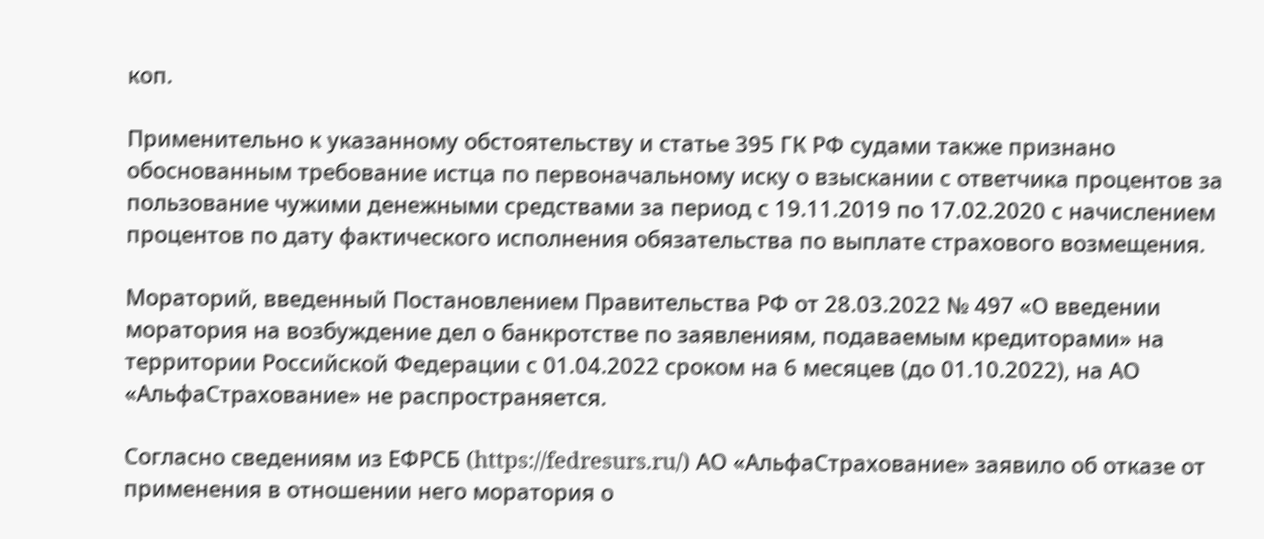коп.

Применительно к указанному обстоятельству и статье 395 ГК РФ судами также признано обоснованным требование истца по первоначальному иску о взыскании с ответчика процентов за пользование чужими денежными средствами за период с 19.11.2019 по 17.02.2020 с начислением процентов по дату фактического исполнения обязательства по выплате страхового возмещения.

Мораторий, введенный Постановлением Правительства РФ от 28.03.2022 № 497 «О введении моратория на возбуждение дел о банкротстве по заявлениям, подаваемым кредиторами» на территории Российской Федерации с 01.04.2022 сроком на 6 месяцев (до 01.10.2022), на АО «АльфаСтрахование» не распространяется.

Согласно сведениям из ЕФРСБ (https://fedresurs.ru/) АО «АльфаСтрахование» заявило об отказе от применения в отношении него моратория о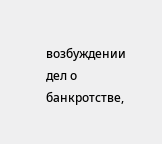возбуждении дел о банкротстве,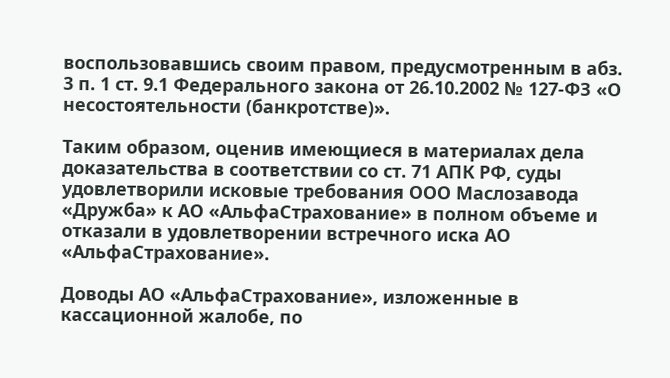воспользовавшись своим правом, предусмотренным в абз. 3 п. 1 ст. 9.1 Федерального закона от 26.10.2002 № 127-ФЗ «О несостоятельности (банкротстве)».

Таким образом, оценив имеющиеся в материалах дела доказательства в соответствии со ст. 71 АПК РФ, суды удовлетворили исковые требования ООО Маслозавода «Дружба» к АО «АльфаСтрахование» в полном объеме и отказали в удовлетворении встречного иска АО «АльфаСтрахование».

Доводы АО «АльфаСтрахование», изложенные в кассационной жалобе, по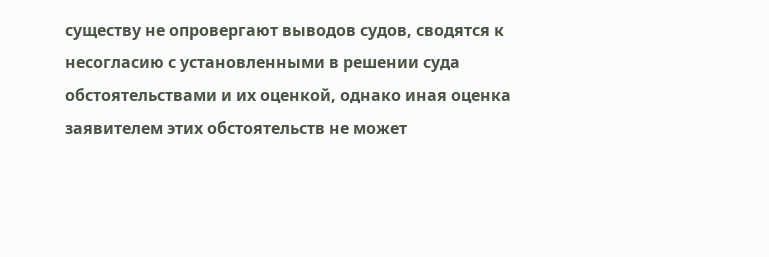существу не опровергают выводов судов, сводятся к несогласию с установленными в решении суда обстоятельствами и их оценкой, однако иная оценка заявителем этих обстоятельств не может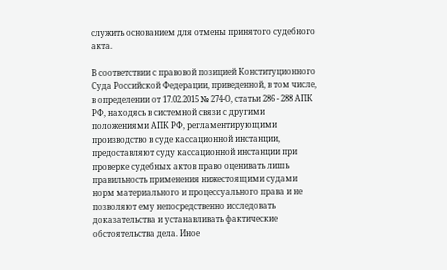служить основанием для отмены принятого судебного акта.

В соответствии с правовой позицией Конституционного Суда Российской Федерации, приведенной, в том числе, в определении от 17.02.2015 № 274-О, статьи 286 - 288 АПК РФ, находясь в системной связи с другими положениями АПК РФ, регламентирующими производство в суде кассационной инстанции, предоставляют суду кассационной инстанции при проверке судебных актов право оценивать лишь правильность применения нижестоящими судами норм материального и процессуального права и не позволяют ему непосредственно исследовать доказательства и устанавливать фактические обстоятельства дела. Иное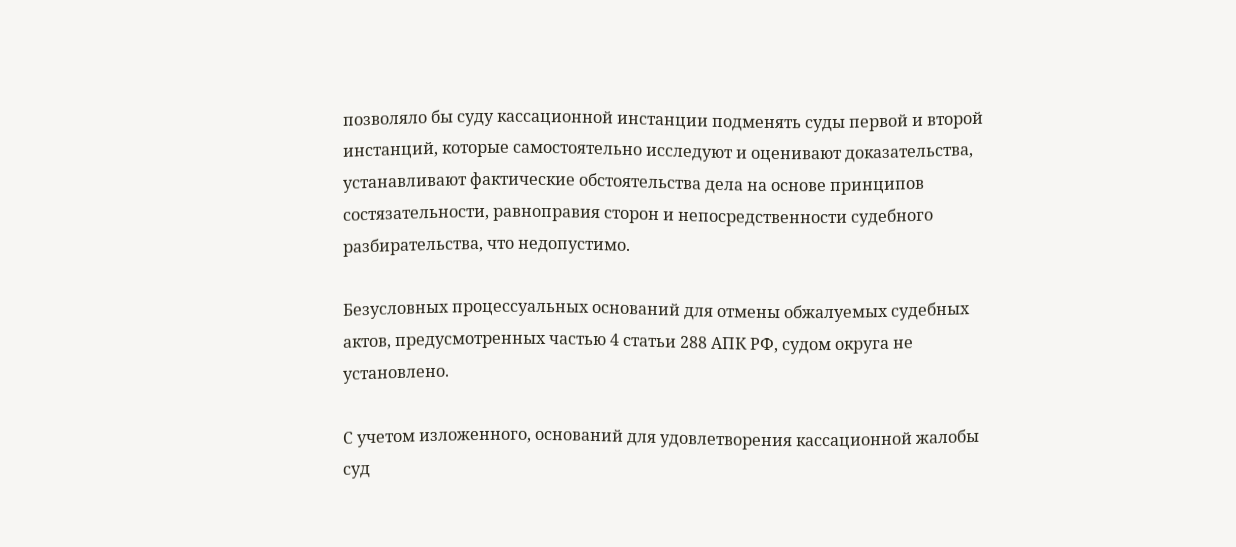позволяло бы суду кассационной инстанции подменять суды первой и второй инстанций, которые самостоятельно исследуют и оценивают доказательства, устанавливают фактические обстоятельства дела на основе принципов состязательности, равноправия сторон и непосредственности судебного разбирательства, что недопустимо.

Безусловных процессуальных оснований для отмены обжалуемых судебных актов, предусмотренных частью 4 статьи 288 АПК РФ, судом округа не установлено.

С учетом изложенного, оснований для удовлетворения кассационной жалобы суд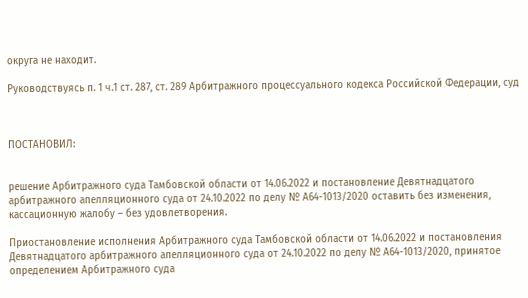округа не находит.

Руководствуясь п. 1 ч.1 ст. 287, ст. 289 Арбитражного процессуального кодекса Российской Федерации, суд



ПОСТАНОВИЛ:


решение Арбитражного суда Тамбовской области от 14.06.2022 и постановление Девятнадцатого арбитражного апелляционного суда от 24.10.2022 по делу № А64-1013/2020 оставить без изменения, кассационную жалобу – без удовлетворения.

Приостановление исполнения Арбитражного суда Тамбовской области от 14.06.2022 и постановления Девятнадцатого арбитражного апелляционного суда от 24.10.2022 по делу № А64-1013/2020, принятое определением Арбитражного суда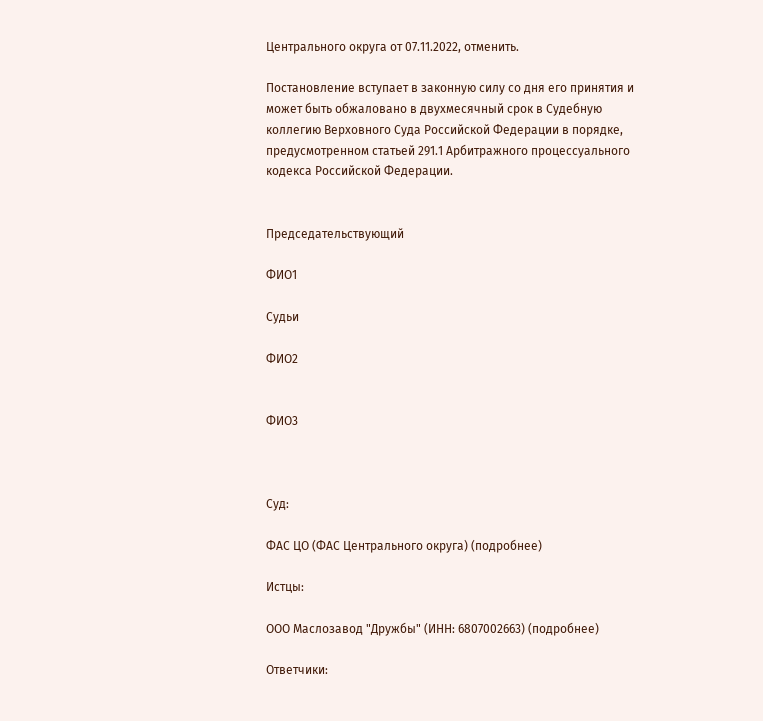Центрального округа от 07.11.2022, отменить.

Постановление вступает в законную силу со дня его принятия и может быть обжаловано в двухмесячный срок в Судебную коллегию Верховного Суда Российской Федерации в порядке, предусмотренном статьей 291.1 Арбитражного процессуального кодекса Российской Федерации.


Председательствующий

ФИО1

Судьи

ФИО2


ФИО3



Суд:

ФАС ЦО (ФАС Центрального округа) (подробнее)

Истцы:

ООО Маслозавод "Дружбы" (ИНН: 6807002663) (подробнее)

Ответчики: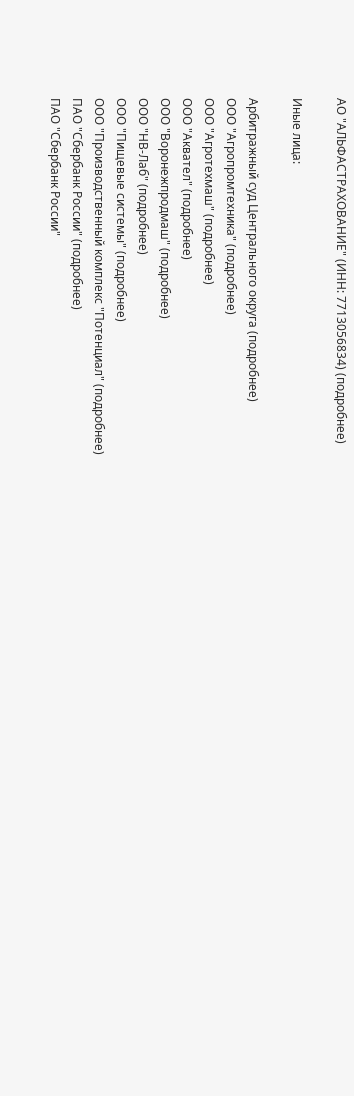АО "АЛЬФАСТРАХОВАНИЕ" (ИНН: 7713056834) (подробнее)

Иные лица:

Арбитражный суд Центрального округа (подробнее)
ООО "Агропромтехника" (подробнее)
ООО "Агротехмаш" (подробнее)
ООО "Аквател" (подробнее)
ООО "Воронежпродмаш" (подробнее)
ООО "НВ-Лаб" (подробнее)
ООО "Пищевые системы" (подробнее)
ООО "Производственный комплекс "Потенциал" (подробнее)
ПАО "Сбербанк России" (подробнее)
ПАО "Сбербанк России"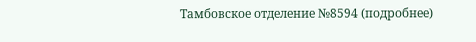Тамбовское отделение №8594 (подробнее)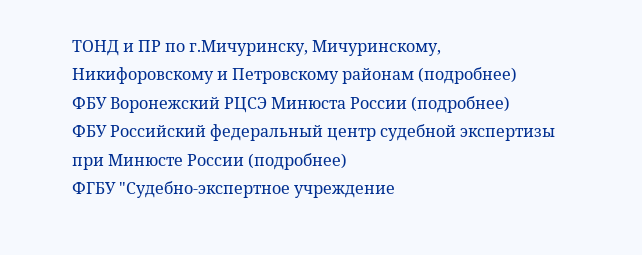ТОНД и ПР по г.Мичуринску, Мичуринскому, Никифоровскому и Петровскому районам (подробнее)
ФБУ Воронежский РЦСЭ Минюста России (подробнее)
ФБУ Российский федеральный центр судебной экспертизы при Минюсте России (подробнее)
ФГБУ "Судебно-экспертное учреждение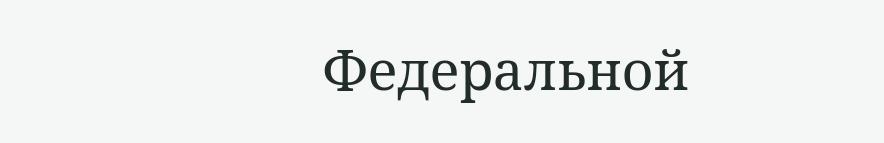Федеральной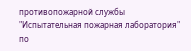противопожарной службы "Испытательная пожарная лаборатория" по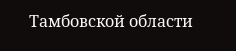Тамбовской области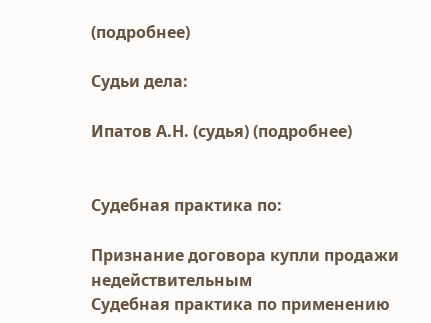(подробнее)

Судьи дела:

Ипатов А.Н. (судья) (подробнее)


Судебная практика по:

Признание договора купли продажи недействительным
Судебная практика по применению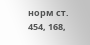норм ст. 454, 168,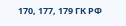170, 177, 179 ГК РФ